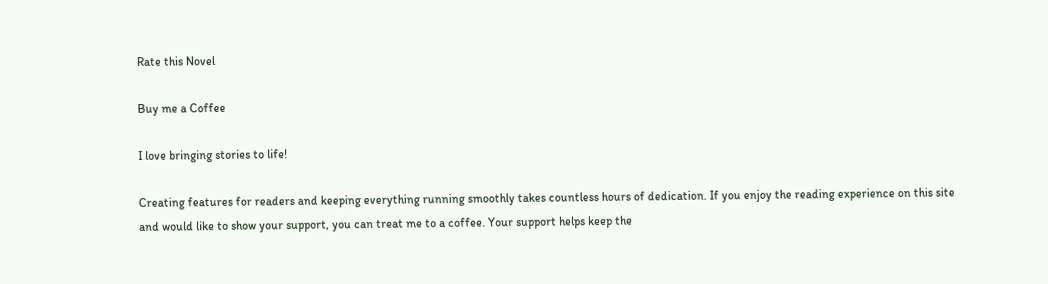Rate this Novel

Buy me a Coffee

I love bringing stories to life!

Creating features for readers and keeping everything running smoothly takes countless hours of dedication. If you enjoy the reading experience on this site and would like to show your support, you can treat me to a coffee. Your support helps keep the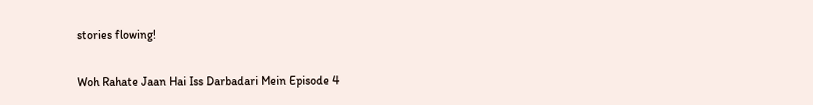stories flowing!

Woh Rahate Jaan Hai Iss Darbadari Mein Episode 4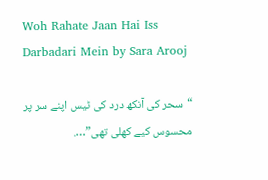Woh Rahate Jaan Hai Iss Darbadari Mein by Sara Arooj

“سحر کی آنکھ درد کی ٹیس اپنے سر پر محسوس کیے کھلی تھی”….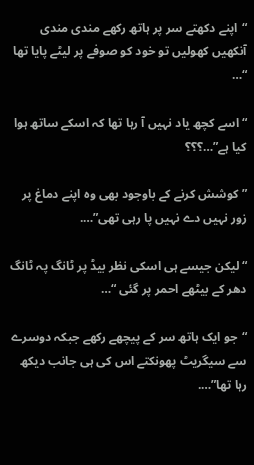“اپنے دکھتے سر پر ہاتھ رکھے مندی مندی آنکھیں کھولیں تو خود کو صوفے پر لیٹے پایا تھا “…

“اسے کچھ یاد نہیں آ رہا تھا کہ اسکے ساتھ ہوا کیا ہے”…؟؟؟

” کوشش کرنے کے باوجود بھی وہ اپنے دماغ پر زور نہیں دے نہیں پا رہی تھی”….

“لیکن جیسے ہی اسکی نظر بیڈ پر ٹانگ پہ ٹانگ دھر کے بیٹھے احمر پر گئی “…

“جو ایک ہاتھ سر کے پیچھے رکھے جبکہ دوسرے سے سیگریٹ پھونکتے اس کی ہی جانب دیکھ رہا تھا”….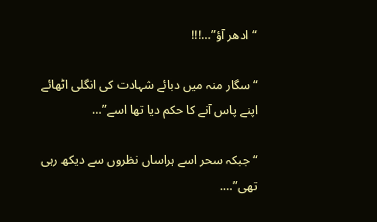“ادھر آؤ”…!!!

“سگار منہ میں دبائے شہادت کی انگلی اٹھائے اپنے پاس آنے کا حکم دیا تھا اسے”…

“جبکہ سحر اسے ہراساں نظروں سے دیکھ رہی تھی”….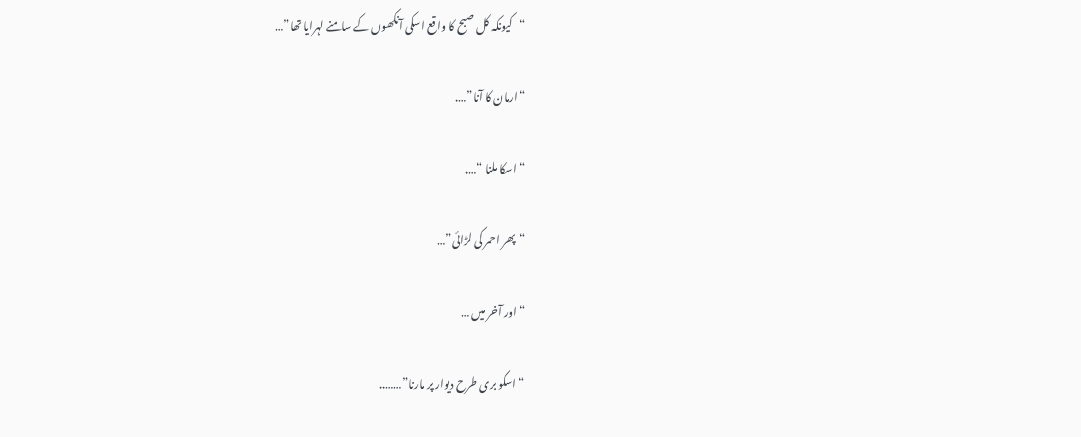“کیونکہ کل صبح کا واقع اسکی آنکھوں کے سامنے لہرایا تھا”…

“ارمان کا آنا”….

“اسکا ملنا “….

“پھر احمر کی لڑائی”…

“اور آخر میں …

“اسکو بری طرح دیوار پر مارنا”……..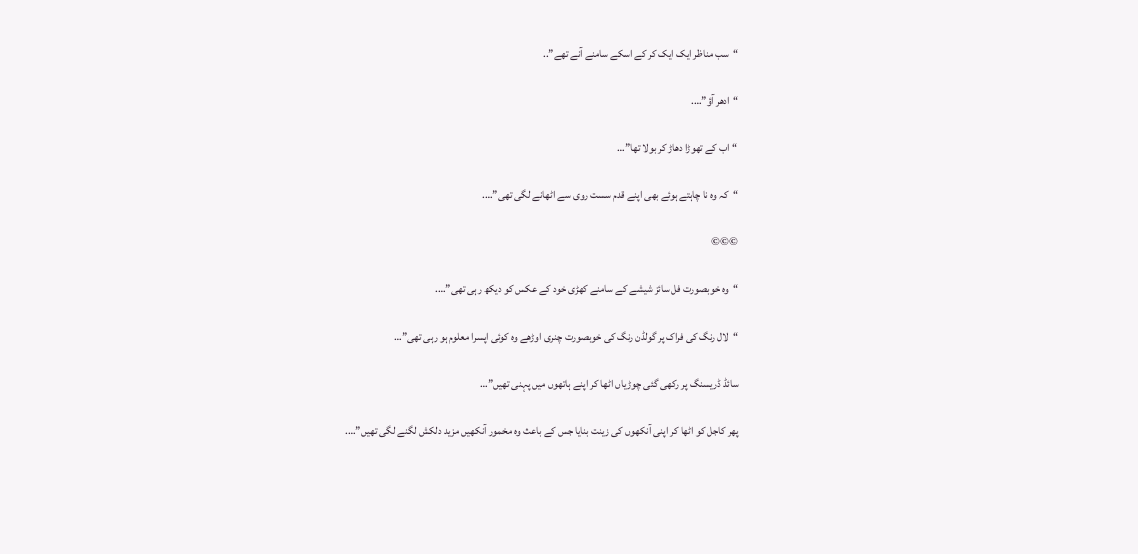“سب مناظر ایک ایک کر کے اسکے سامنے آنے تھے”..

“ادھر آؤ”….

“اب کے تھوڑا دھاڑ کر بولا تھا”…

“کہ وہ نا چاہتے ہوئے بھی اپنے قدم سست روی سے اٹھانے لگی تھی”….

©©©

“وہ خوبصورت فل سائز شیشے کے سامنے کھڑی خود کے عکس کو دیکھ رہی تھی”….

“لال رنگ کی فراک پر گولڈن رنگ کی خوبصورت چنری اوڑھے وہ کوئی اپسرا معلوم ہو رہی تھی”…

سائڈ ڈریسنگ پر رکھی گئی چوڑیاں اٹھا کر اپنے ہاتھوں میں پہنی تھیں”…

پھر کاجل کو اٹھا کر اپنی آنکھوں کی زینت بنایا جس کے باعث وہ مخمور آنکھیں مزید دلکش لگنے لگی تھیں”….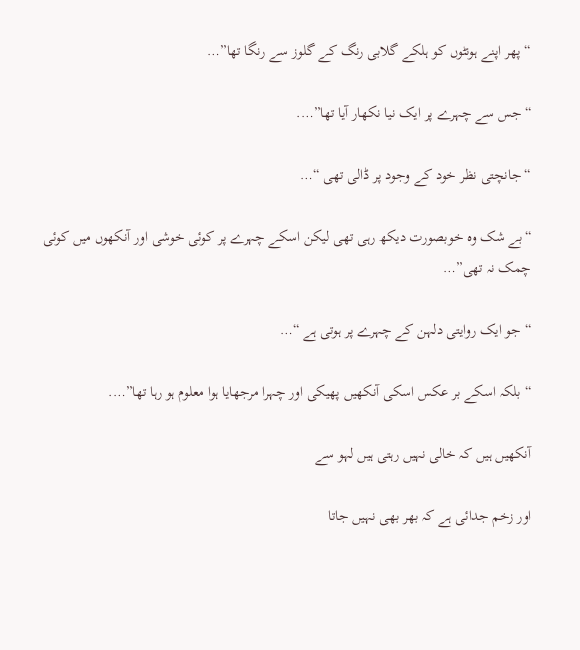“پھر اپنے ہونٹوں کو ہلکے گلابی رنگ کے گلوز سے رنگا تھا”…

“جس سے چہرے پر ایک نیا نکھار آیا تھا”….

“جانچتی نظر خود کے وجود پر ڈالی تھی “…

“بے شک وہ خوبصورت دیکھ رہی تھی لیکن اسکے چہرے پر کوئی خوشی اور آنکھوں میں کوئی چمک نہ تھی”…

“جو ایک روایتی دلہن کے چہرے پر ہوتی ہے “…

“بلکہ اسکے بر عکس اسکی آنکھیں پھیکی اور چہرا مرجھایا ہوا معلوم ہو رہا تھا”….

آنکھیں ہیں کہ خالی نہیں رہتی ہیں لہو سے

اور زخم جدائی ہے کہ بھر بھی نہیں جاتا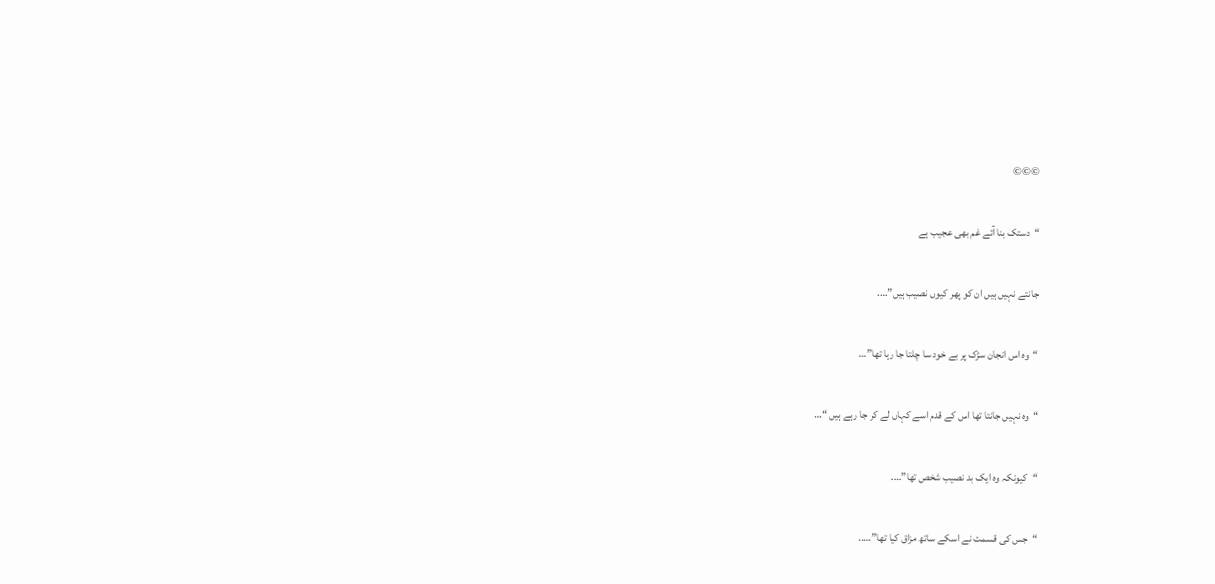©©©

“دستک بنا آئے غم بھی عجیب ہے

جانتے نہیں ہیں ان کو پھر کیوں نصیب ہیں”….

“وہ اس انجان سڑک پر بے خود سا چلتا جا رہا تھا”…

“وہ نہیں جانتا تھا اس کے قدم اسے کہاں لے کر جا رہے ہیں “…

“کیونکہ وہ ایک بد نصیب شخص تھا”….

“جس کی قسمت نے اسکے ساتھ مزاق کیا تھا”…..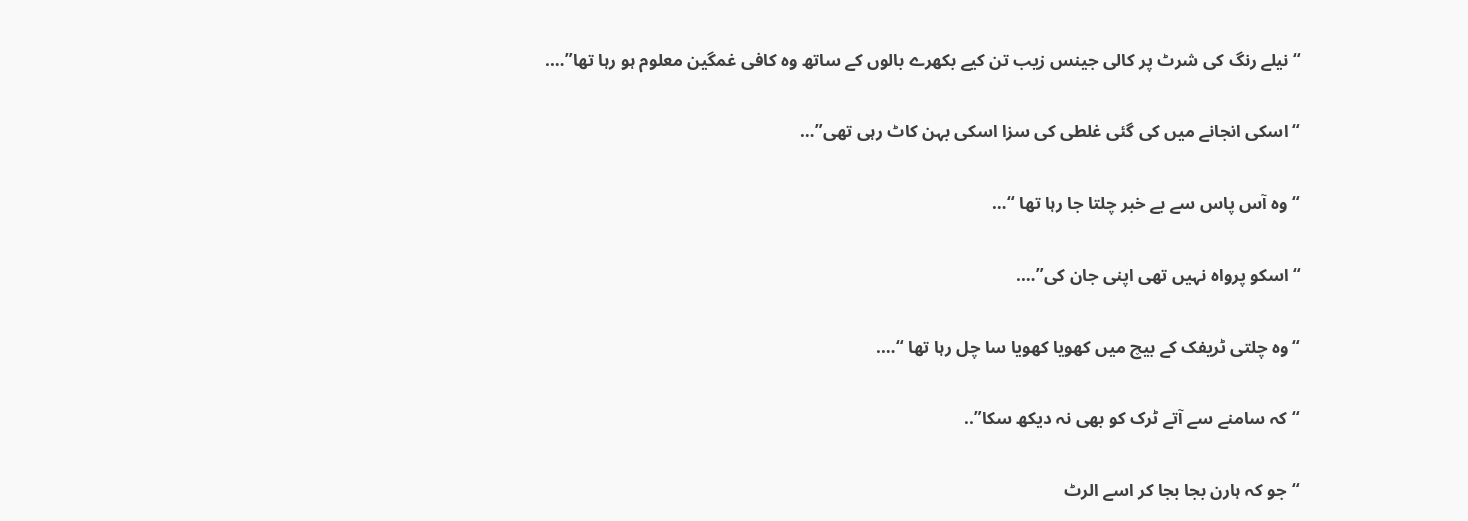“نیلے رنگ کی شرٹ پر کالی جینس زیب تن کیے بکھرے بالوں کے ساتھ وہ کافی غمگین معلوم ہو رہا تھا”….

“اسکی انجانے میں کی گئی غلطی کی سزا اسکی بہن کاٹ رہی تھی”…

“وہ آس پاس سے بے خبر چلتا جا رہا تھا “…

“اسکو پرواہ نہیں تھی اپنی جان کی”….

“وہ چلتی ٹریفک کے بیچ میں کھویا کھویا سا چل رہا تھا “….

“کہ سامنے سے آتے ٹرک کو بھی نہ دیکھ سکا”..

“جو کہ ہارن بجا بجا کر اسے الرٹ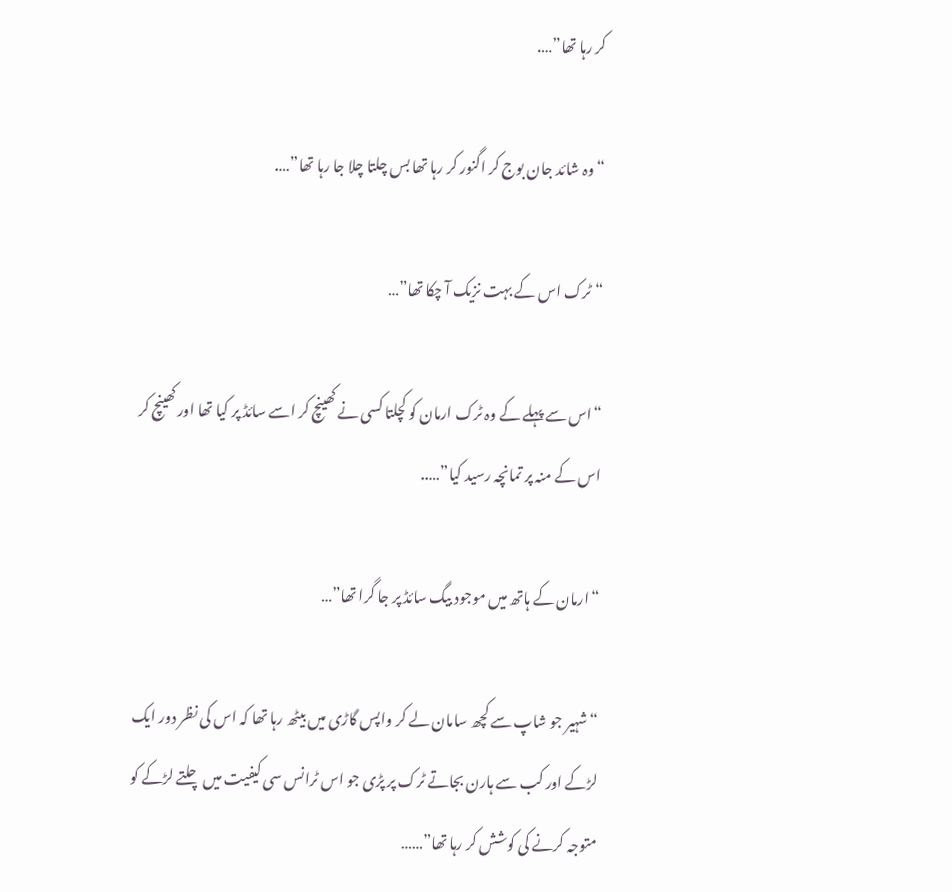کر رہا تھا”….

“وہ شائد جان بوج کر اگنور کر رہا تھا بس چلتا چلا جا رہا تھا”….

“ٹرک اس کے بہت نزیک آ چکا تھا”…

“اس سے پہلے کے وہ ٹرک ارمان کو کچلتا کسی نے کھینچ کر اسے سائڈ پر کیا تھا اور کھینچ کر اس کے منہ پر تمانچہ رسید کیا”…..

“ارمان کے ہاتھ میں موجود بیگ سائڈ پر جا گرا تھا”…

“شہیر جو شاپ سے کچھ سامان لے کر واپس گاڑی میں بیٹھ رہا تھا کہ اس کی نظر دور ایک لڑکے اور کب سے ہارن بجاتے ٹرک پر پڑی جو اس ٹرانس سی کیفیت میں چلتے لڑکے کو متوجہ کرنے کی کوشش کر رہا تھا”……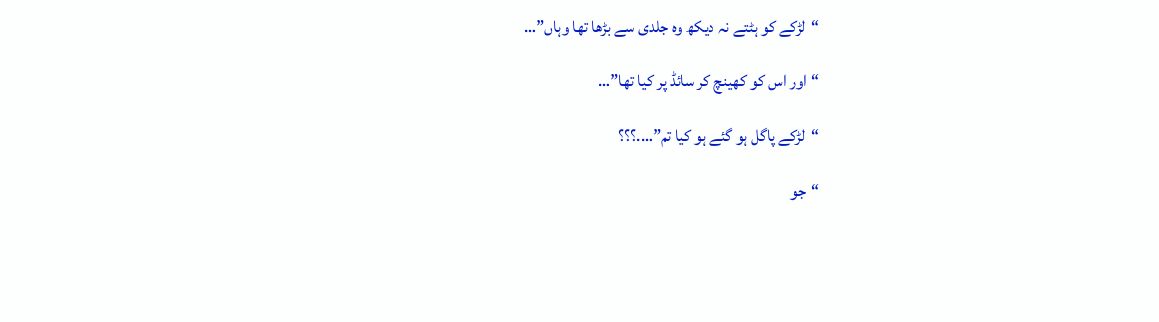“لڑکے کو ہٹتے نہ دیکھ وہ جلدی سے بڑھا تھا وہاں”…

“اور اس کو کھینچ کر سائڈ پر کیا تھا”…

“لڑکے پاگل ہو گئے ہو کیا تم”….؟؟؟

“جو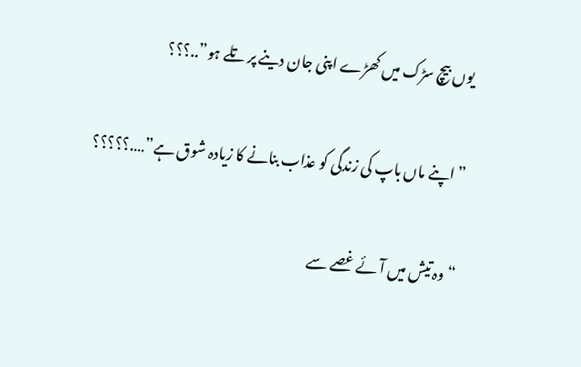یوں بیچ سڑک میں کھڑے اپنی جان دینے پر تلے ہو”..؟؟؟

” اپنے ماں باپ کی زندگی کو عذاب بنانے کا زیادہ شوق ہے”….؟؟؟؟؟

“وہ تیش میں آئے غصے سے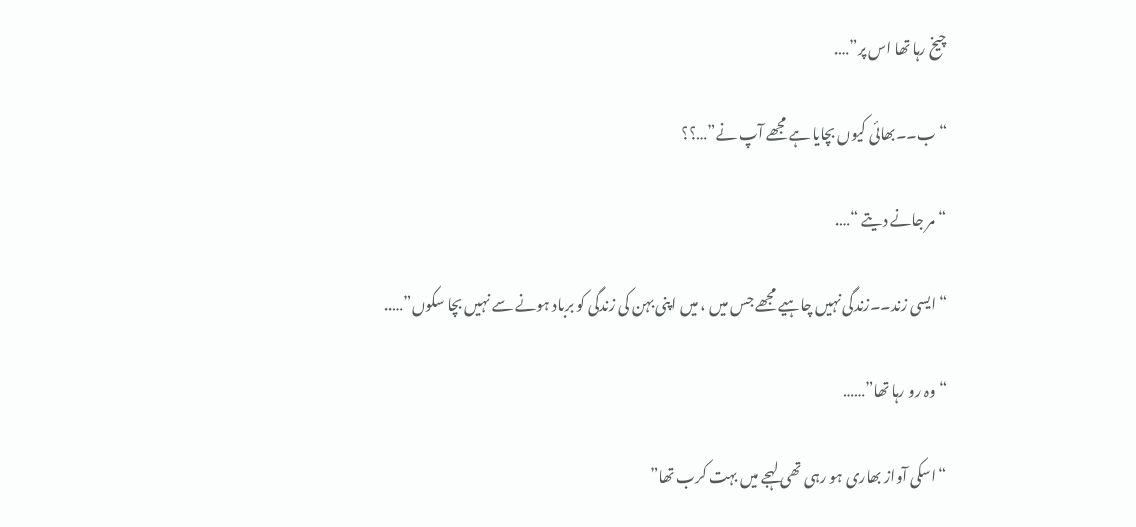چیخ رہا تھا اس پر”….

“ب۔۔بھائی کیوں بچایا ہے مجھے آپ نے”…؟؟

“مر جانے دیتے “….

“ایسی زند۔۔زندگی نہیں چاہیے مجھے جس میں ، میں اپنی بہن کی زندگی کو برباد ہونے سے نہیں بچا سکوں”…..

“وہ رو رہا تھا”……

“اسکی آواز بھاری ہو رہی تھی لہجے میں بہت کرب تھا”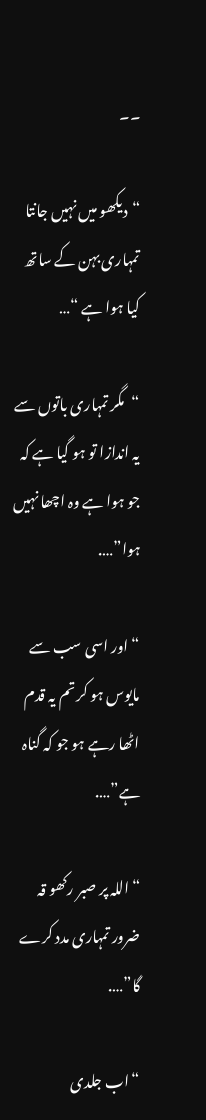۔۔

“دیکھو میں نہیں جانتا تمہاری بہن کے ساتھ کیا ہوا ہے “…

“مگر تمہاری باتوں سے یہ اندازا تو ہو گیا ہے کہ جو ہوا ہے وہ اچھا نہیں ہوا”….

“اور اسی سب سے مایوس ہو کر تم یہ قدم اٹھا رہے ہو جو کہ گناہ ہے”….

“اللہ پر صبر رکھو قہ ضرور تمہاری مدد کرے گا”….

“اب جلدی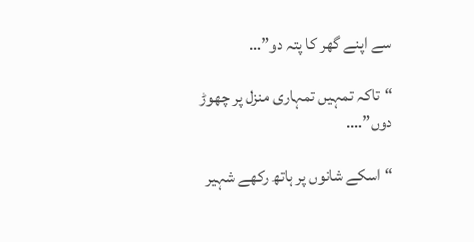سے اپنے گھر کا پتہ دو”…

“تاکہ تمہیں تمہاری منزل پر چھوڑ دوں”….

“اسکے شانوں پر ہاتھ رکھے شہیر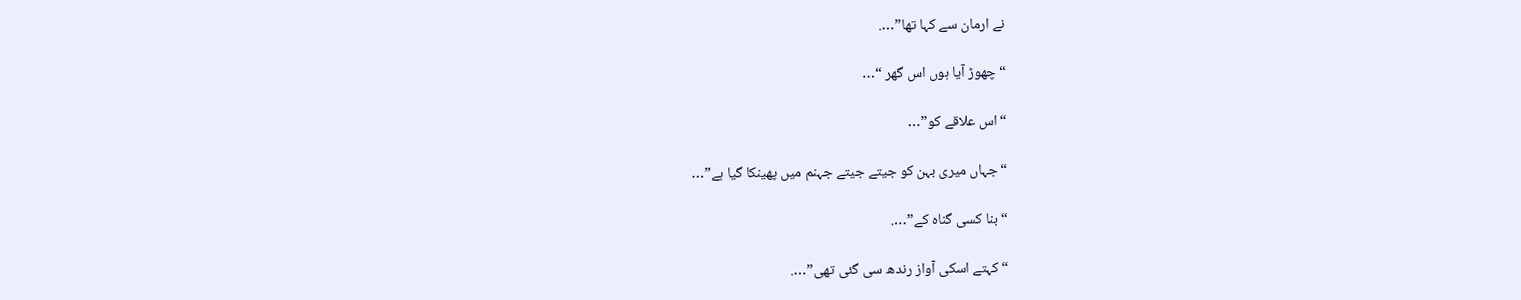نے ارمان سے کہا تھا”….

“چھوڑ آیا ہوں اس گھر “…

“اس علاقے کو”…

“جہاں میری بہن کو جیتے جیتے جہنم میں پھینکا گیا ہے”…

“بنا کسی گناہ کے”….

“کہتے اسکی آواز رندھ سی گئی تھی”….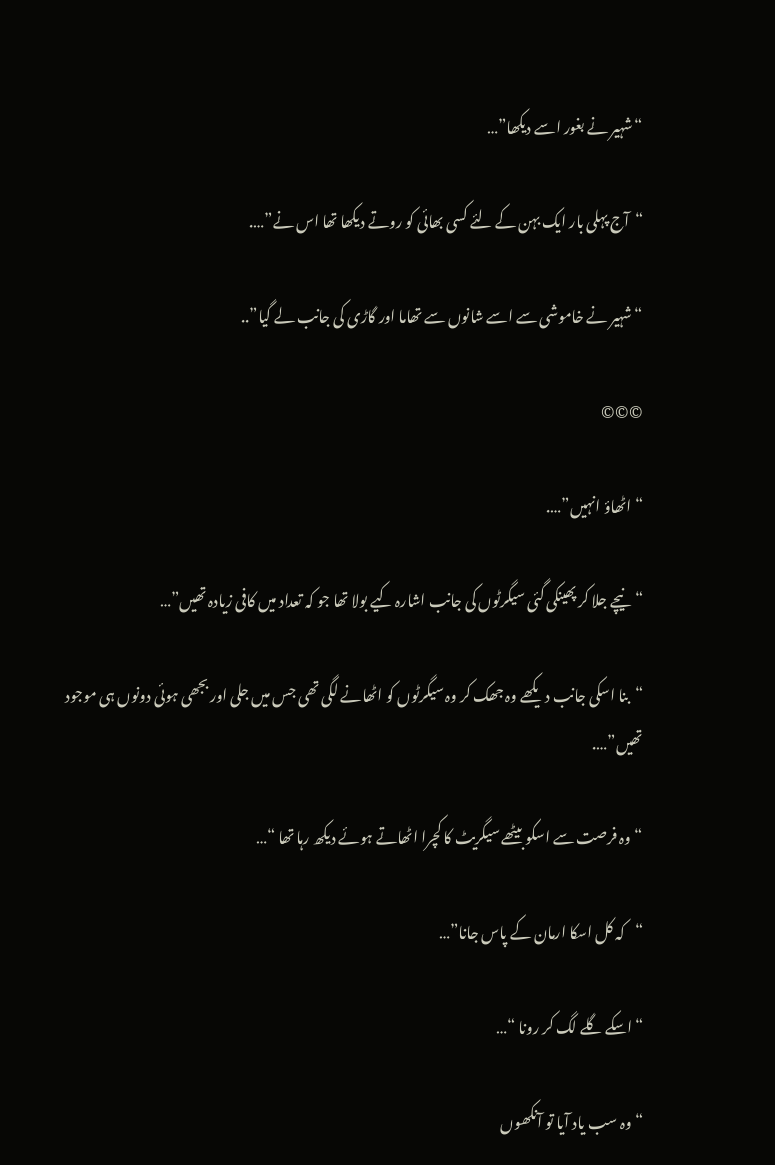“شہیر نے بغور اسے دیکھا”…

“آج پہلی بار ایک بہن کے لئے کسی بھائی کو روتے دیکھا تھا اس نے”….

“شہیر نے خاموشی سے اسے شانوں سے تھاما اور گاڑی کی جانب لے گیا”..

©©©

“اٹھاؤ انہیں”….

“نیچے جلا کر پھینکی گئی سیگرٹوں کی جانب اشارہ کیے بولا تھا جو کہ تعداد میں کافی زیادہ تھیں”…

“بنا اسکی جانب دیکھے وہ جھک کر وہ سیگرٹوں کو اٹھانے لگی تھی جس میں جلی اور بجھی ہوئی دونوں ہی موجود تھیں”….

“وہ فرصت سے اسکو بیٹھے سیگریٹ کا کچرا اٹھاتے ہوئے دیکھ رہا تھا “…

“کہ کل اسکا ارمان کے پاس جانا”…

“اسکے گلے لگ کر رونا “…

“وہ سب یاد آیا تو آنکھوں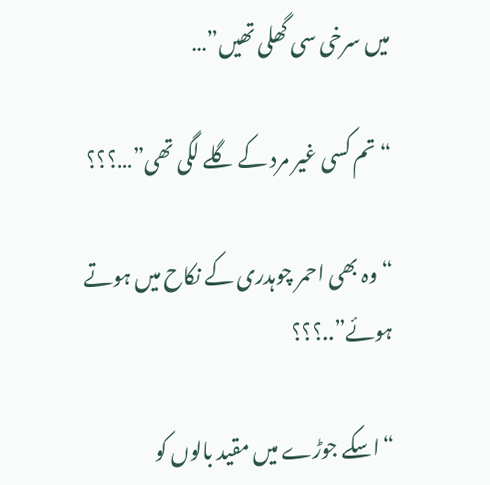میں سرخی سی گھلی تھیں”…

“تم کسی غیر مرد کے گلے لگی تھی”…؟؟؟

“وہ بھی احمر چوہدری کے نکاح میں ہوتے ہوئے”..؟؟؟

“اسکے جوڑے میں مقید بالوں کو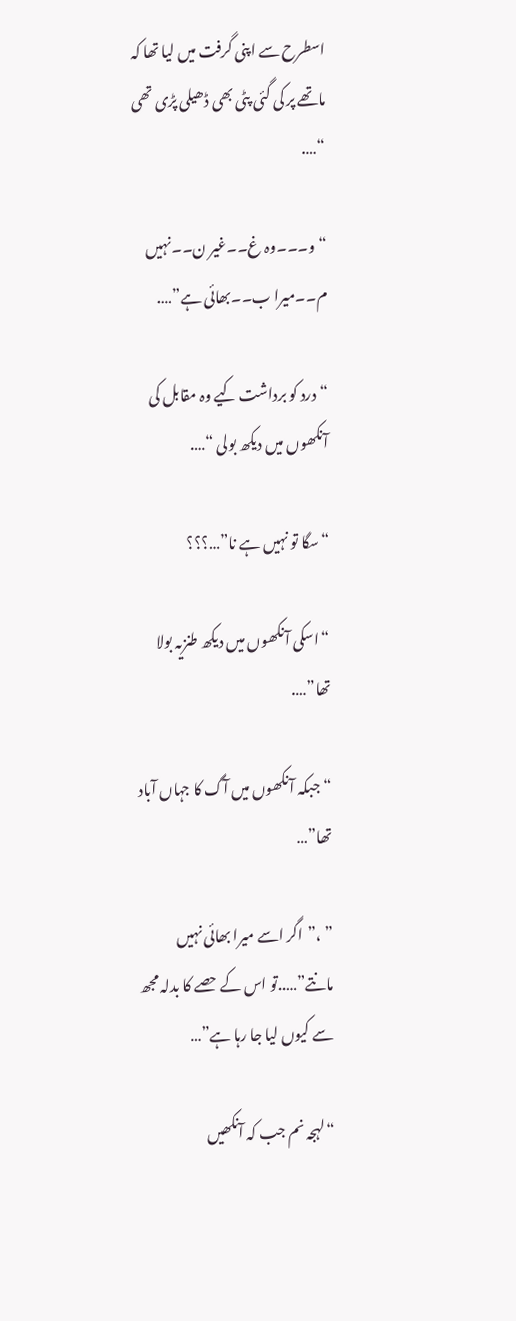اسطرح سے اپنی گرفت میں لیا تھا کہ ماتھے پر کی گئی پٹی بھی ڈھیلی پڑی تھی “….

“و۔۔۔وہ غ۔۔غیر ن۔۔نہیں م۔۔میرا ب۔۔بھائی ہے”….

“درد کو برداشت کیے وہ مقابل کی آنکھوں میں دیکھ بولی “….

“سگا تو نہیں ہے نا”…؟؟؟

“اسکی آنکھوں میں دیکھ طنزیہ بولا تھا”….

“جبکہ آنکھوں میں آگ کا جہاں آباد تھا”…

” ،”اگر اسے میرا بھائی نہیں مانتے”…..تو اس کے حصے کا بدلہ مجھ سے کیوں لیا جا رہا ہے”…

“لہجہ نم جب کہ آنکھیں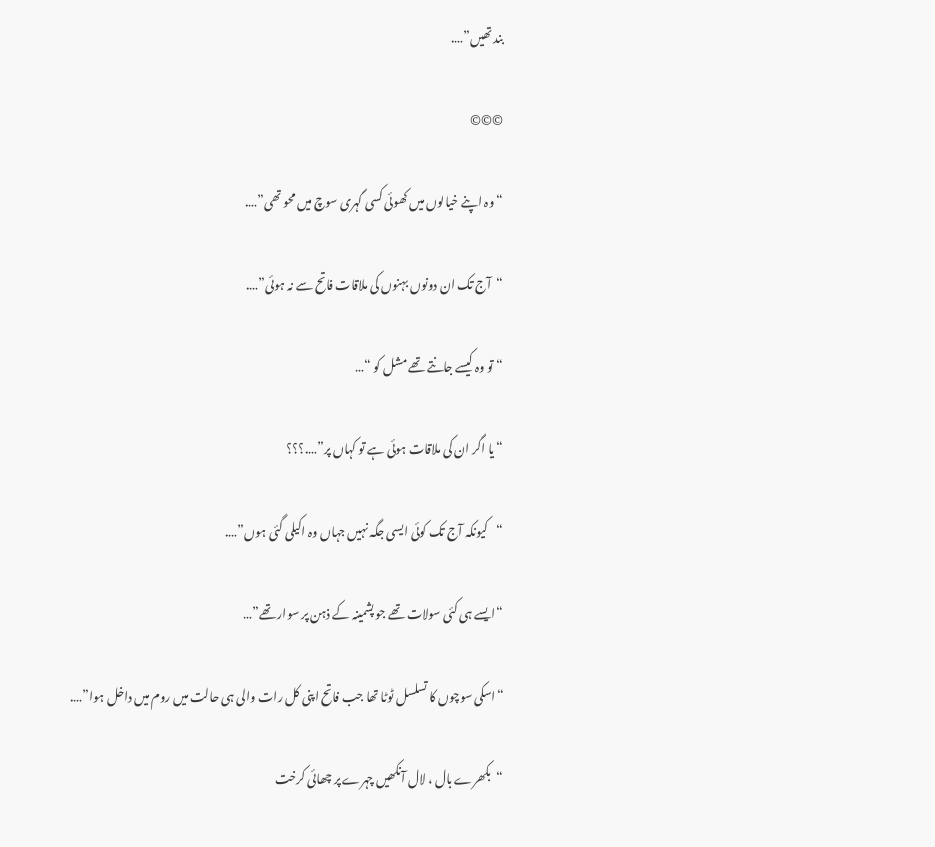بند تھیں”….

©©©

“وہ اپنے خیالوں میں کھوئی کسی گہری سوچ میں محو تھی”….

“آج تک ان دونوں بہنوں کی ملاقات فاتح سے نہ ہوئی”….

“تو وہ کیسے جانتے تھے مشل کو “…

“یا اگر ان کی ملاقات ہوئی ہے تو کہاں پر”….؟؟؟

“کیونکہ آج تک کوئی ایسی جگہ نہیں جہاں وہ اکیلی گئی ہوں”….

“ایسے ہی کئی سولات تھے جو پشمینہ کے ذہن پر سوار تھے”…

“اسکی سوچوں کا تسلسل ٹوٹا تھا جب فاتح اپنی کل رات والی ہی حالت میں روم میں داخل ہوا”….

“بکھرے بال ، لال آنکھیں چہرے پر چھائی کرخت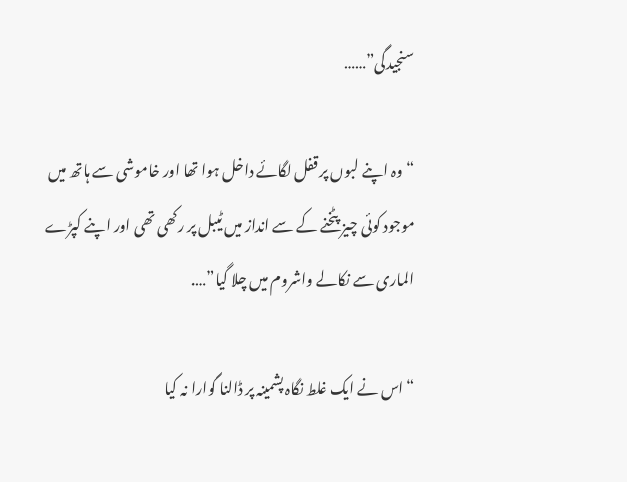سنجیدگی”……

“وہ اپنے لبوں پر قفل لگائے داخل ہوا تھا اور خاموشی سے ہاتھ میں موجود کوئی چیز پٹخنے کے سے انداز میں ٹیبل پر رکھی تھی اور اپنے کپڑے الماری سے نکالے واشروم میں چلا گیا”….

“اس نے ایک غلط نگاہ پشمینہ پر ڈالنا گوارا نہ کیا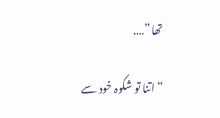تھا”….

“اتنا تو شکوہ خود سے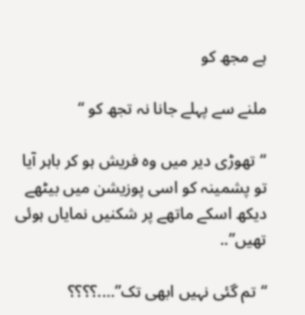ہے مجھ کو

ملنے سے پہلے جانا نہ تجھ کو “

“تھوڑی دیر میں وہ فریش ہو کر باہر آیا تو پشمینہ کو اسی پوزیشن میں بیٹھے دیکھ اسکے ماتھے پر شکنیں نمایاں ہوئی تھیں”..

“تم گئی نہیں ابھی تک”….؟؟؟؟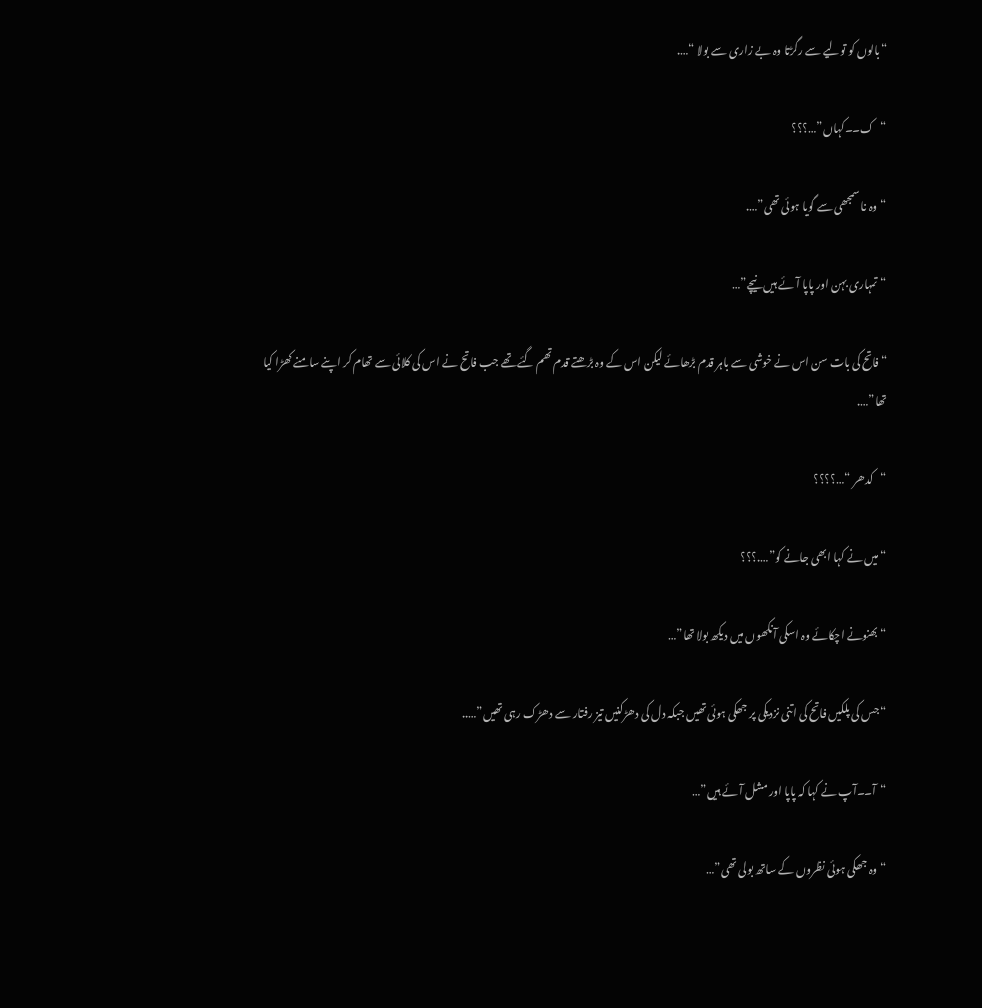“بالوں کو تولیے سے رگڑتا وہ بے زاری سے بولا “….

“ک۔۔کہاں”…؟؟؟

“وہ نا سمجھی سے گویا ہوئی تھی”….

“تمہاری بہن اور پاپا آئے ہیں نیچے”…

“فاتح کی بات سن اس نے خوشی سے باہر قدم بڑھائے لیکن اس کے وہ بڑھتے قدم تھم گئے تھے جب فاتح نے اس کی کلائی سے تھام کر اپنے سامنے کھڑا کیا تھا”….

“کدھر “…؟؟؟؟

“میں نے کہا ابھی جانے کو”….؟؟؟

“بھنونے اچکائے وہ اسکی آنکھوں میں دیکھ بولا تھا”…

“جس کی پلکیں فاتح کی اتنی نزدیکی پر جھکی ہوئی تھیں جبکہ دل کی دھڑکنیں تیز رفتار سے دھڑک رہی تھیں”…..

“آ۔۔آپ نے کہا کہ پاپا اور مشل آئے ہیں”…

“وہ جھکی ہوئی نظروں کے ساتھ بولی تھی”…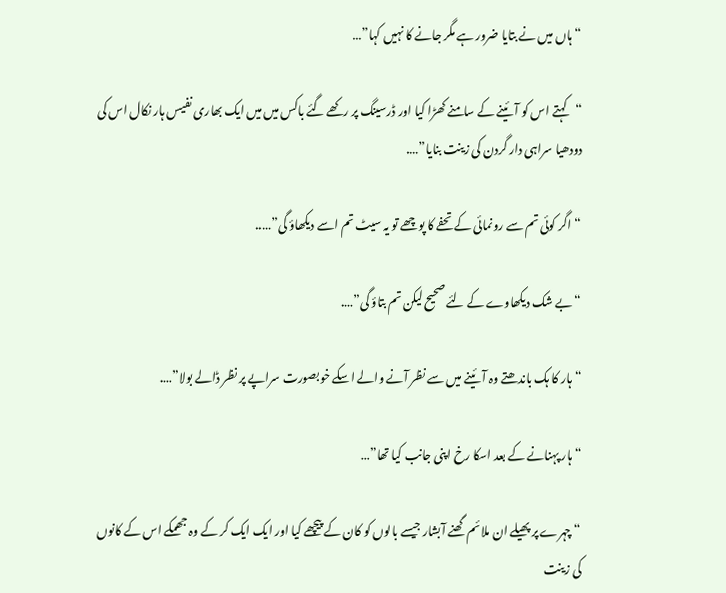“ہاں میں نے بتایا ضرور ہے مگر جانے کا نہیں کہا”…

“کہتے اس کو آئینے کے سامنے کھڑا کیا اور ڈرسینگ پر رکھے گئے باکس میں میں ایک بھاری نفیس ہار نکال اس کی دودھیا سراہی دار گردن کی زینت بنایا”….

“اگر کوئی تم سے رونمائی کے تحفے کا پوچھے تو یہ سیٹ تم اسے دیکھاؤ گی”…..

“بے شک دیکھاوے کے لئے صحیح لیکن تم بتاؤ گی”….

“ہار کا ہک باندھتے وہ آئینے میں سے نظر آنے والے اسکے خوبصورت سراپے پر نظر ڈالے بولا”….

“ہار پہنانے کے بعد اسکا رخ اپنی جانب کیا تھا”…

“چہرے پر پھیلے ان ملائم گھنے آبشار جیسے بالوں کو کان کے پیچھے کیا اور ایک ایک کر کے وہ جھمکے اس کے کانوں کی زینت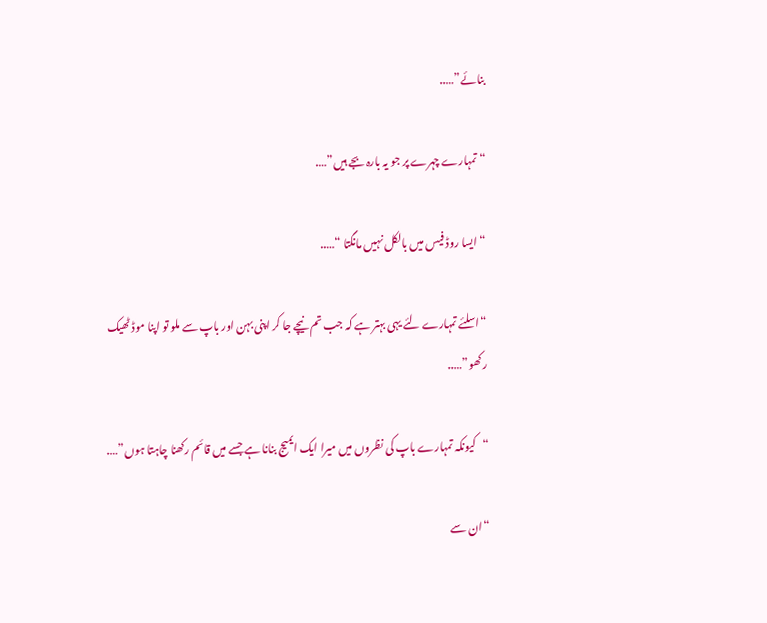بنائے”…..

“تمہارے چہرے پر جو یہ بارہ بجے ہیں”….

“ایسا روڈ فیس میں بالکل نہیں مانگتا “…..

“اسلئے تمہارے لئے یہی بہتر ہے کہ جب تم نیچے جا کر اپنی بہن اور باپ سے ملو تو اپنا موڈ ٹھیک رکھو”…..

“کیونکہ تمہارے باپ کی نظروں میں میرا ایک ایمیج بنانا ہے جسے میں قائم رکھنا چاہتا ہوں”….

“ان سے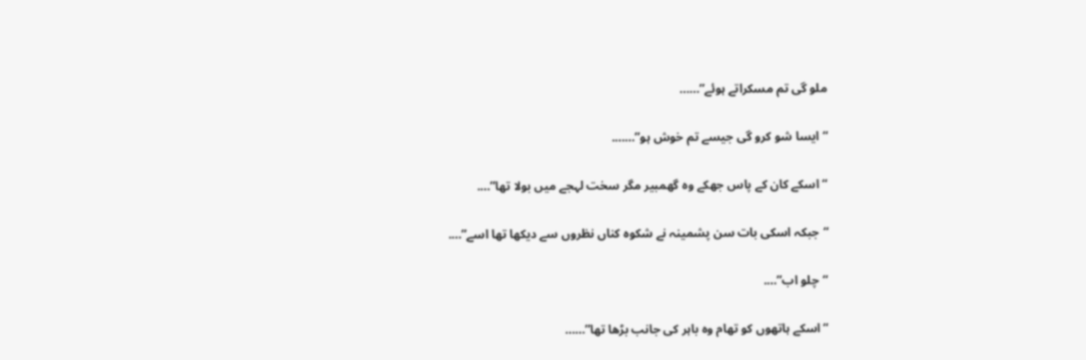ملو گی تم مسکراتے ہوئے”……

“ایسا شو کرو گی جیسے تم خوش ہو”…….

“اسکے کان کے پاس جھکے وہ گھمبیر مگر سخت لہجے میں بولا تھا”….

“جبکہ اسکی بات سن پشمینہ نے شکوہ کناں نظروں سے دیکھا تھا اسے”….

“چلو اب”….

“اسکے ہاتھوں کو تھام وہ باہر کی جانب بڑھا تھا”……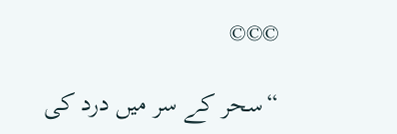©©©

“سحر کے سر میں درد کی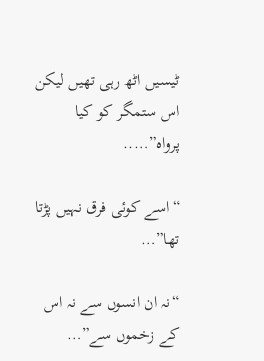ٹیسیں اٹھ رہی تھیں لیکن اس ستمگر کو کیا پرواہ”…..

“اسے کوئی فرق نہیں پڑتا تھا”…

“نہ ان انسوں سے نہ اس کے زخموں سے”…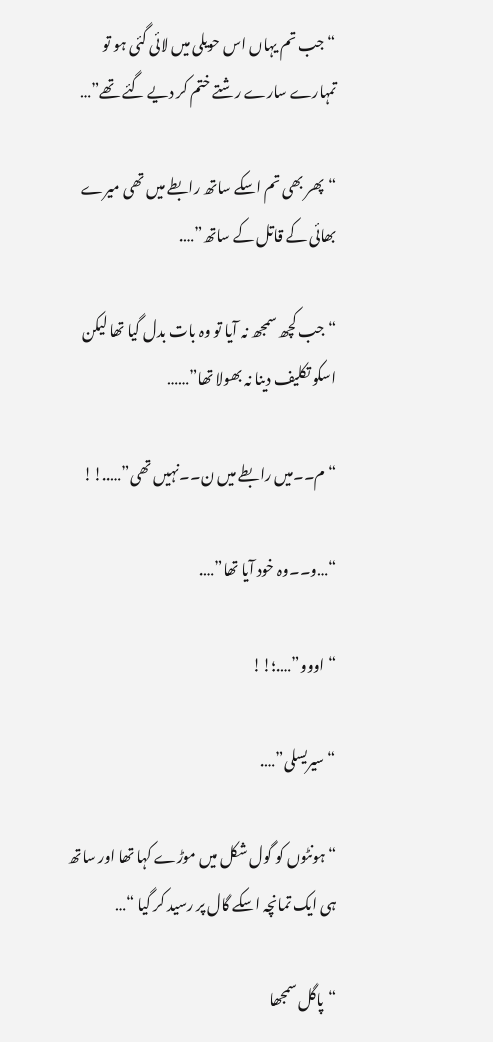“جب تم یہاں اس حویلی میں لائی گئی ہو تو تمہارے سارے رشتے ختم کر دیے گئے تھے”…

“پھر بھی تم اسکے ساتھ رابطے میں تھی میرے بھائی کے قاتل کے ساتھ”….

“جب کچھ سمجھ نہ آیا تو وہ بات بدل گیا تھا لیکن اسکو تکلیف دینا نہ بھولا تھا”……

“م۔۔میں رابطے میں ن۔۔نہیں تھی”…..!!

“…و۔۔وہ خود آیا تھا”….

“اووو”….؛!!

“سیریسلی”….

“ہونٹوں کو گول شکل میں موڑے کہا تھا اور ساتھ ہی ایک تمانچہ اسکے گال پر رسید کر گیا “…

“پاگل سمجھا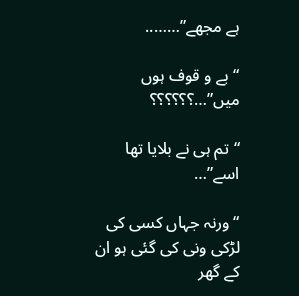ہے مجھے”……..

“بے و قوف ہوں میں”…؟؟؟؟؟؟

“تم ہی نے بلایا تھا اسے”…

“ورنہ جہاں کسی کی لڑکی ونی کی گئی ہو ان کے گھر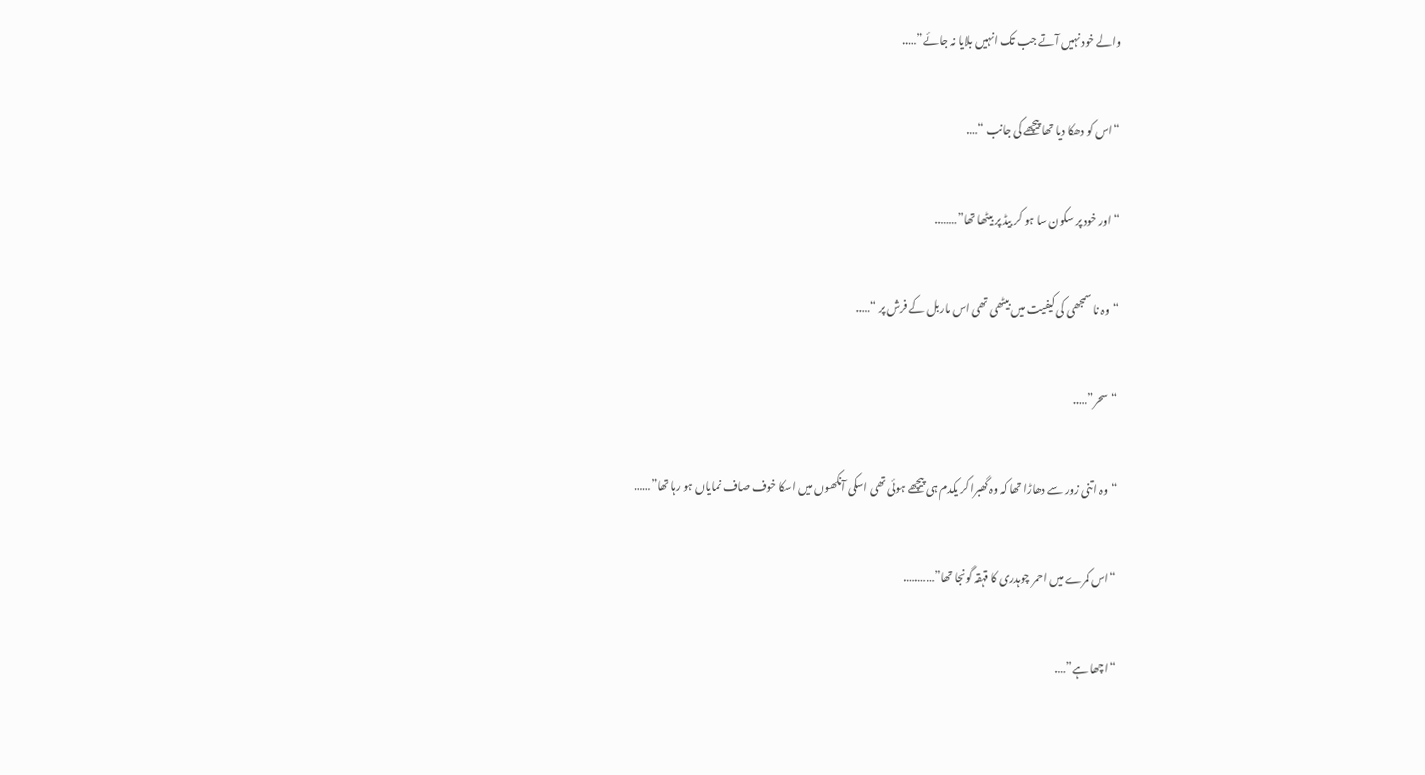والے خود نہیں آتے جب تک انہیں بلایا نہ جائے”…..

“اس کو دھکا دیا تھا پیچھے کی جانب “….

“اور خود پر سکون سا ہو کر بیڈ پر بیٹھا تھا”……..

“وہ نا سمجھی کی کیفیت میں بیٹھی تھی اس ماربل کے فرش پر “…..

“سحر”…..

“وہ اتنی زور سے دھاڑا تھا کہ وہ گھبرا کر یکدم ہی پیچھے ہوئی تھی اسکی آنکھوں میں اسکا خوف صاف نمایاں ہو رہا تھا”……

“اس کمرے میں احمر چوہدری کا قہقہ گونجا تھا”…….….

“اچھا ہے”….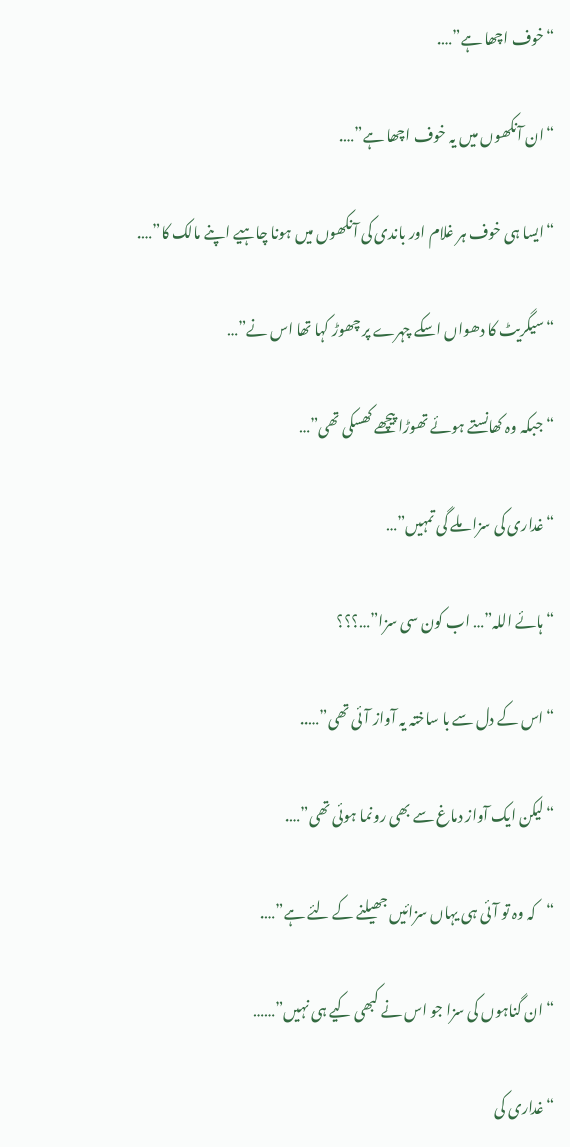“خوف اچھا ہے”….

“ان آنکھوں میں یہ خوف اچھا ہے”….

“ایسا ہی خوف ہر غلام اور باندی کی آنکھوں میں ہونا چاہیے اپنے مالک کا”….

“سیگریٹ کا دھواں اسکے چہرے پر چھوڑ کہا تھا اس نے”…

“جبکہ وہ کھانستے ہوئے تھوڑا پیچھے کھسکی تھی”…

“غداری کی سزا ملے گی تمہیں”…

“ہائے اللہ”… اب کون سی سزا”…؟؟؟

“اس کے دل سے با ساختہ یہ آواز آئی تھی”…..

“لیکن ایک آواز دماغ سے بھی رونما ہوئی تھی”….

“کہ وہ تو آئی ہی یہاں سزائیں جھیلنے کے لئے ہے”….

“ان گناہوں کی سزا جو اس نے کبھی کیے ہی نہیں”……

“غداری کی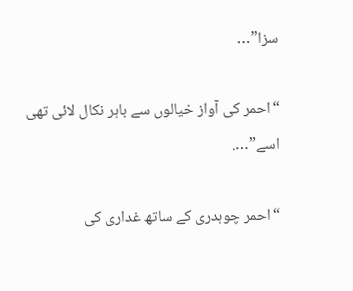سزا”…

“احمر کی آواز خیالوں سے باہر نکال لائی تھی اسے”….

“احمر چوہدری کے ساتھ غداری کی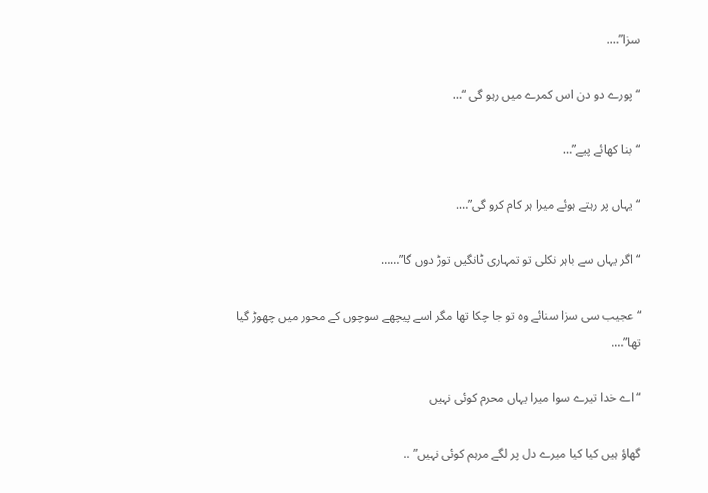سزا”….

“پورے دو دن اس کمرے میں رہو گی “…

“بنا کھائے پیے”…

“یہاں پر رہتے ہوئے میرا ہر کام کرو گی”….

“اگر یہاں سے باہر نکلی تو تمہاری ٹانگیں توڑ دوں گا”……

“عجیب سی سزا سنائے وہ تو جا چکا تھا مگر اسے پیچھے سوچوں کے محور میں چھوڑ گیا تھا”….

“اے خدا تیرے سوا میرا یہاں محرم کوئی نہیں

گھاؤ ہیں کیا کیا میرے دل پر لگے مرہم کوئی نہیں” ..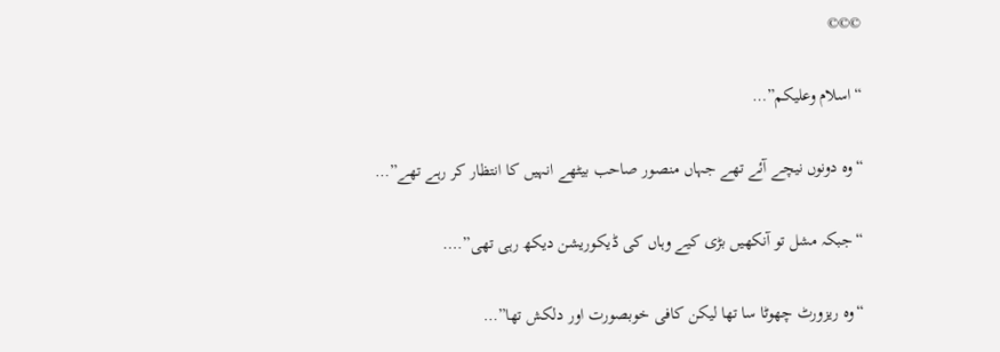©©©

“اسلام وعلیکم”…

“وہ دونوں نیچے آئے تھے جہاں منصور صاحب بیٹھے انہیں کا انتظار کر رہے تھے”…

“جبکہ مشل تو آنکھیں بڑی کیے وہاں کی ڈیکوریشن دیکھ رہی تھی”….

“وہ ریزورٹ چھوٹا سا تھا لیکن کافی خوبصورت اور دلکش تھا”…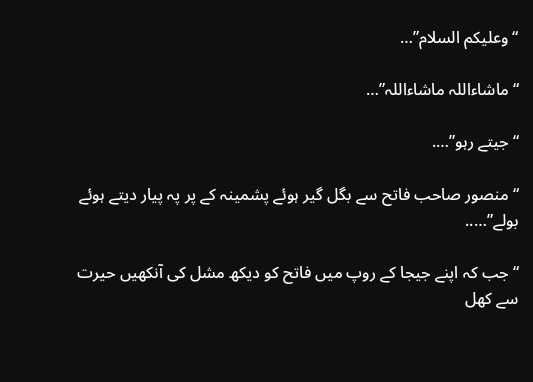“وعلیکم السلام”…

“ماشاءاللہ ماشاءاللہ”…

“جیتے رہو”….

“منصور صاحب فاتح سے بگل گیر ہوئے پشمینہ کے پر پہ پیار دیتے ہوئے بولے”…..

“جب کہ اپنے جیجا کے روپ میں فاتح کو دیکھ مشل کی آنکھیں حیرت سے کھل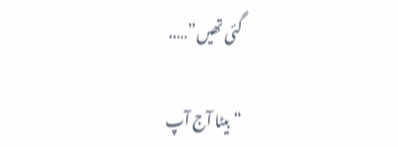گئی تھیں”…..

“بیٹا آج آپ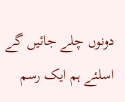دونوں چلے جائیں گے اسلئے ہم ایک رسم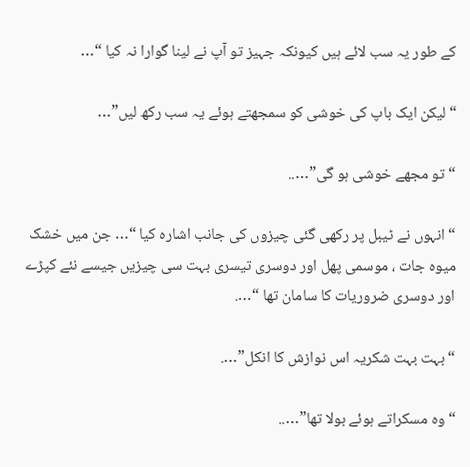کے طور یہ سب لائے ہیں کیونکہ جہیز تو آپ نے لینا گوارا نہ کیا “…

“لیکن ایک باپ کی خوشی کو سمجھتے ہوئے یہ سب رکھ لیں”…

“تو مجھے خوشی ہو گی”…..

“انہوں نے ٹیبل پر رکھی گئی چیزوں کی جانب اشارہ کیا “… جن میں خشک میوہ جات ، موسمی پھل اور دوسری تیسری بہت سی چیزیں جیسے نئے کپڑے اور دوسری ضروریات کا سامان تھا “….

“بہت بہت شکریہ اس نوازش کا انکل”….

“وہ مسکراتے ہوئے بولا تھا”…..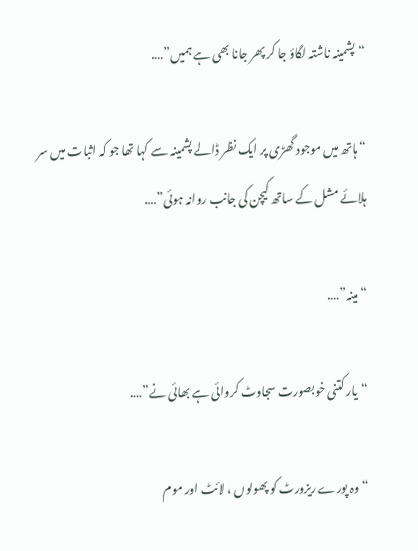“پشمینہ ناشتہ لگاؤ جا کر پھر جانا بھی ہے ہمیں”….

“ہاتھ میں موجود گھڑی پر ایک نظر ڈالے پشمینہ سے کہا تھا جو کہ اثبات میں سر ہلائے مشل کے ساتھ کیچن کی جانب روانہ ہوئی”….

“مینہ”….

“یار کتنی خوبصورت سجاوٹ کروائی ہے بھائی نے”….

“وہ پورے ریزورٹ کو پھولوں ، لائٹ اور موم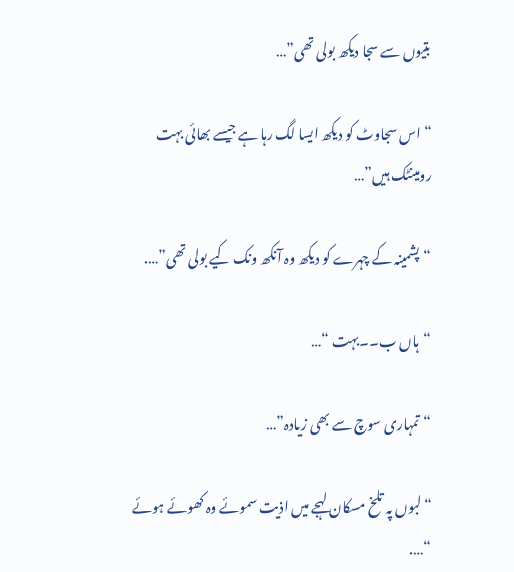بتیوں سے سجا دیکھ بولی تھی”…

“اس سجاوٹ کو دیکھ ایسا لگ رہا ہے جیسے بھائی بہت رومینٹک ہیں”…

“پشمینہ کے چہرے کو دیکھ وہ آنکھ ونک کیے بولی تھی”….

“ہاں ب۔۔بہت “…

“تمہاری سوچ سے بھی زیادہ”…

“لبوں پہ تلخ مسکان لہجے میں اذیت سموئے وہ کھوئے ہوئے “….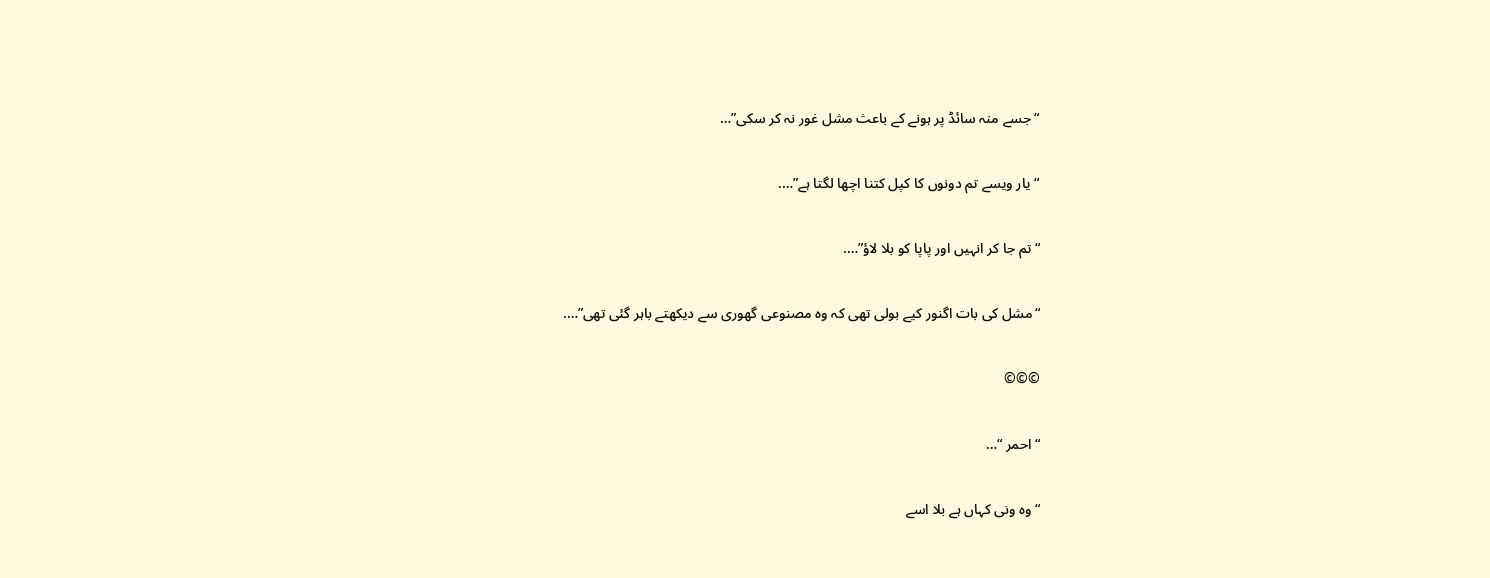“جسے منہ سائڈ پر ہونے کے باعث مشل غور نہ کر سکی”…

“یار ویسے تم دونوں کا کپل کتنا اچھا لگتا ہے”….

“تم جا کر انہیں اور پاپا کو بلا لاؤ”….

“مشل کی بات اگنور کیے بولی تھی کہ وہ مصنوعی گھوری سے دیکھتے باہر گئی تھی”….

©©©

“احمر “…

“وہ ونی کہاں ہے بلا اسے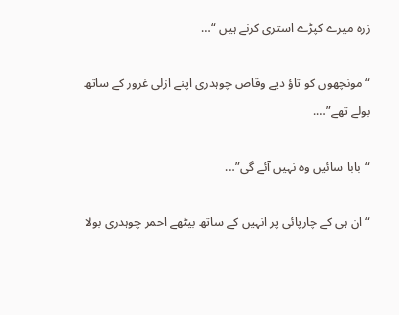زرہ میرے کپڑے استری کرنے ہیں “…

“مونچھوں کو تاؤ دیے وقاص چوہدری اپنے ازلی غرور کے ساتھ بولے تھے”….

“بابا سائیں وہ نہیں آئے گی”…

“ان ہی کے چارپائی پر انہیں کے ساتھ بیٹھے احمر چوہدری بولا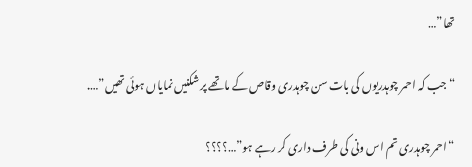تھا”…

“جب کہ احمر چوہدریوں کی بات سن چوہدری وقاص کے ماتھے پر شکنیں نمایاں ہوئی تھیں”….

“احمر چوہدری تم اس ونی کی طرف داری کر رہے ہو”…؟؟؟؟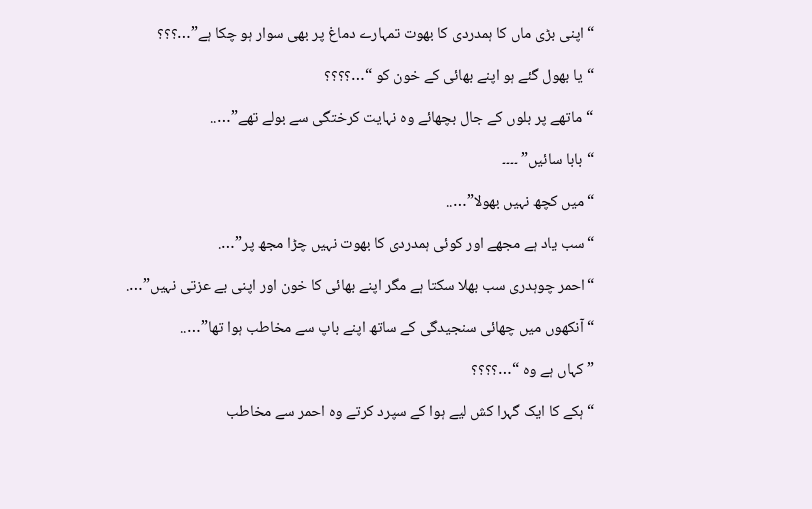“اپنی بڑی ماں کا ہمدردی کا بھوت تمہارے دماغ پر بھی سوار ہو چکا ہے”…؟؟؟

“یا بھول گئے ہو اپنے بھائی کے خون کو “…؟؟؟؟

“ماتھے پر بلوں کے جال بچھائے وہ نہایت کرختگی سے بولے تھے”…..

“بابا سائیں” ۔۔۔۔

“میں کچھ نہیں بھولا”…..

“سب یاد ہے مجھے اور کوئی ہمدردی کا بھوت نہیں چڑا مجھ پر”….

“احمر چوہدری سب بھلا سکتا ہے مگر اپنے بھائی کا خون اور اپنی بے عزتی نہیں”….

“آنکھوں میں چھائی سنجیدگی کے ساتھ اپنے باپ سے مخاطب ہوا تھا”…..

” کہاں ہے وہ “…؟؟؟؟

“ہکے کا ایک گہرا کش لیے ہوا کے سپرد کرتے وہ احمر سے مخاطب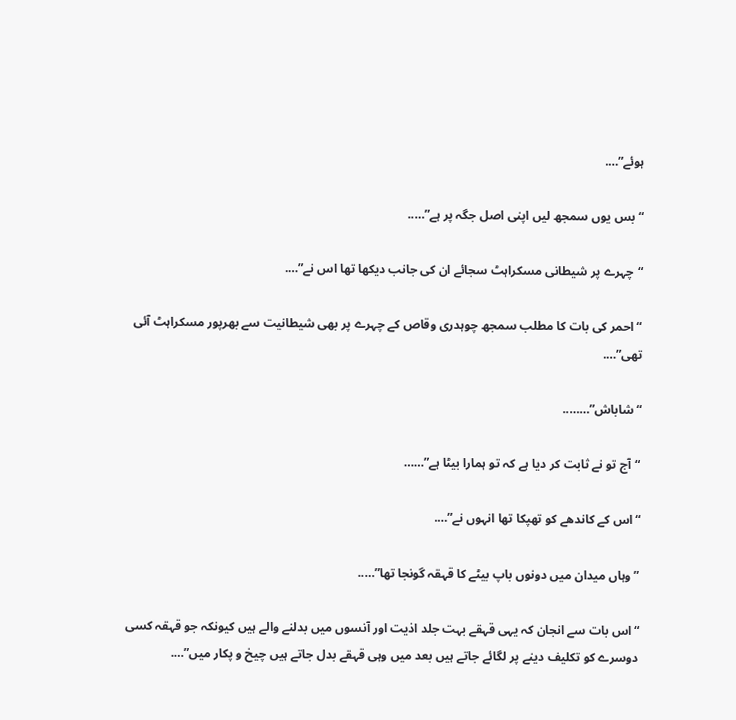ہوئے”….

“بس یوں سمجھ لیں اپنی اصل جگہ پر ہے”…..

“چہرے پر شیطانی مسکراہٹ سجائے ان کی جانب دیکھا تھا اس نے”….

“احمر کی بات کا مطلب سمجھ چوہدری وقاص کے چہرے پر بھی شیطانیت سے بھرپور مسکراہٹ آئی تھی”….

“شاباش”……..

“آج تو نے ثابت کر دیا ہے کہ تو ہمارا بیٹا ہے”……

“اس کے کاندھے کو تھپکا تھا انہوں نے”….

” وہاں میدان میں دونوں باپ بیٹے کا قہقہ گونجا تھا”…..

“اس بات سے انجان کہ یہی قہقے بہت جلد اذیت اور آنسوں میں بدلنے والے ہیں کیونکہ جو قہقہ کسی دوسرے کو تکلیف دینے پر لگائے جاتے ہیں بعد میں وہی قہقے بدل جاتے ہیں چیخ و پکار میں”….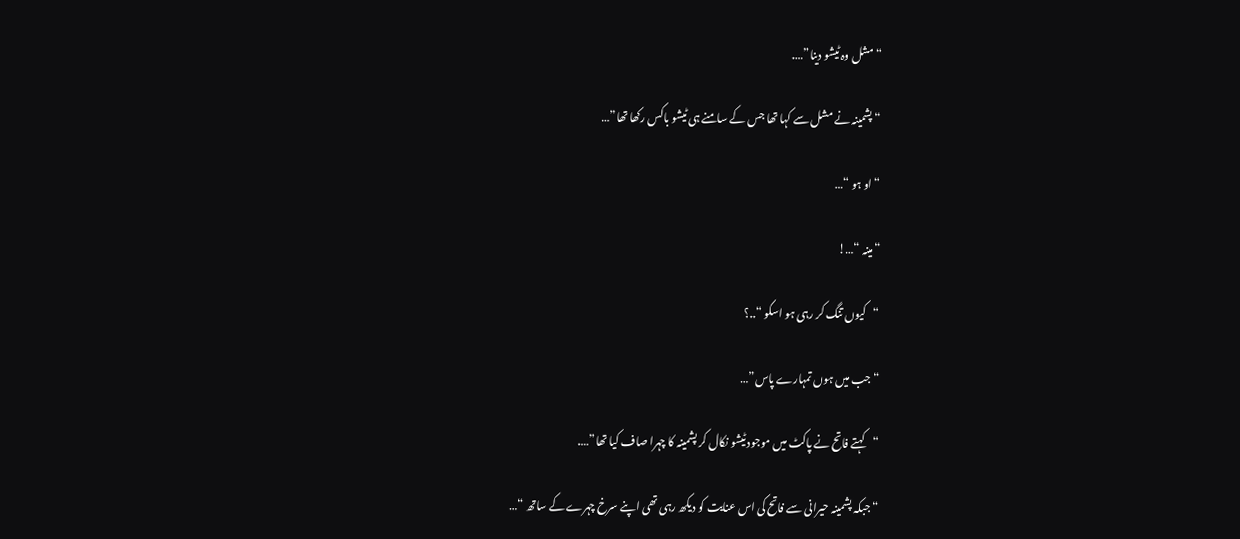“مشل وہ ٹیشو دینا”….

“پشمینہ نے مشل سے کہا تھا جس کے سامنے ہی ٹیشو باکس رکھا تھا”…

“او ہو “…

“مینہ “…!

“کیوں تنگ کر رہی ہو اسکو “..؟

“جب میں ہوں تمہارے پاس”…

“کہتے فاتح نے پاکٹ میں موجود ٹیشو نکال کر پشمینہ کا چہرا صاف کیا تھا”….

“جبکہ پشمینہ حیرانی سے فاتح کی اس عنایت کو دیکھ رہی تھی اپنے سرخ چہرے کے ساتھ “…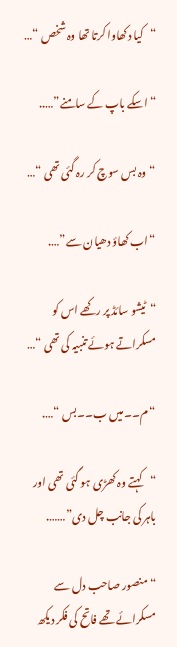“کیا دکھاوا کرتا تھا وہ شخص “…

“اسکے باپ کے سامنے”…..

“وہ بس سوچ کر رہ گئی تھی “…

“اب کھاؤ دھیان سے”….

“ٹیشو سائڈ پر رکھے اس کو مسکراتے ہوئے تنبیہ کی تھی “…

“م۔۔میں ب۔۔بس “….

“کہتے وہ کھڑی ہو گئی تھی اور باہر کی جانب چل دی”…….

“منصور صاحب دل سے مسکرائے تھے فاتح کی فکر دیکھ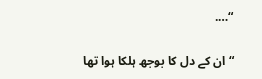“….

“ان کے دل کا بوجھ ہلکا ہوا تھا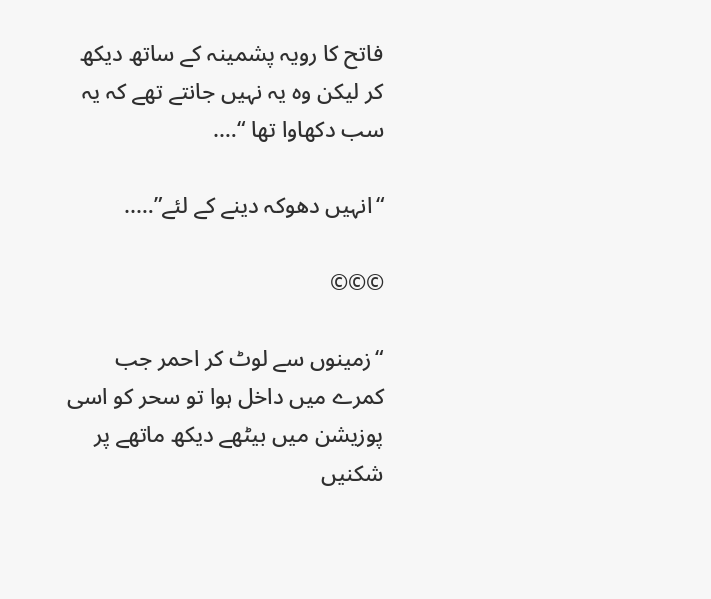فاتح کا رویہ پشمینہ کے ساتھ دیکھ کر لیکن وہ یہ نہیں جانتے تھے کہ یہ سب دکھاوا تھا “….

“انہیں دھوکہ دینے کے لئے”…..

©©©

“زمینوں سے لوٹ کر احمر جب کمرے میں داخل ہوا تو سحر کو اسی پوزیشن میں بیٹھے دیکھ ماتھے پر شکنیں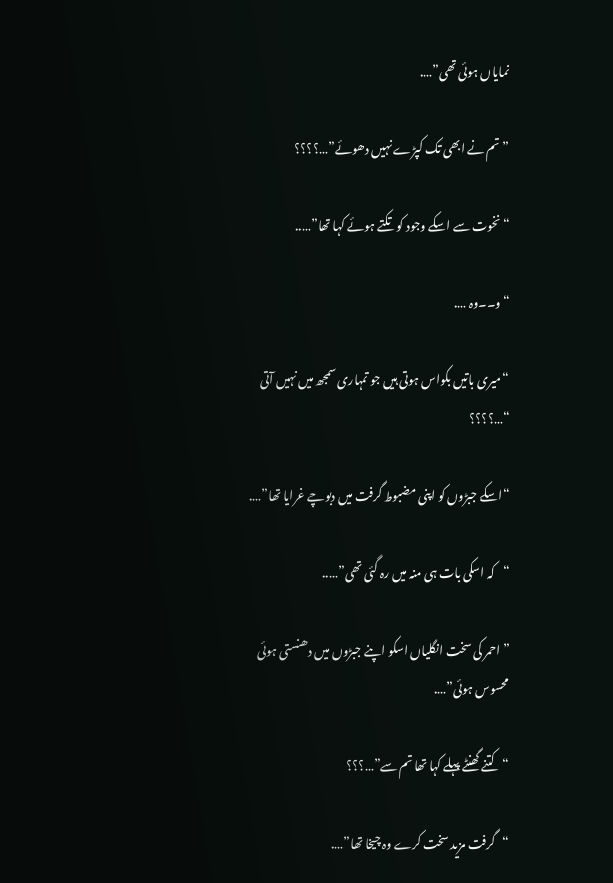نمایاں ہوئی تھی”….

” تم نے ابھی تک کپڑے نہیں دھوئے”…؟؟؟؟

“نخوت سے اسکے وجود کو تکتے ہوئے کہا تھا”…..

“و۔۔وہ ….

“میری باتیں بکواس ہوتی ہیں جو تمہاری سمجھ میں نہیں آتی “…؟؟؟؟

“اسکے جبڑوں کو اپنی مضبوط گرفت میں دبوچے غرایا تھا”….

“کہ اسکی بات ہی منہ میں رہ گئی تھی”…..

” احمر کی سخت انگلیاں اسکو اپنے جبڑوں میں دھنستی ہوئی محسوس ہوئی”….

“کتنے گھنٹے پہلے کہا تھا تم سے”…؟؟؟

“گرفت مزید سخت کرے وہ چیخا تھا”….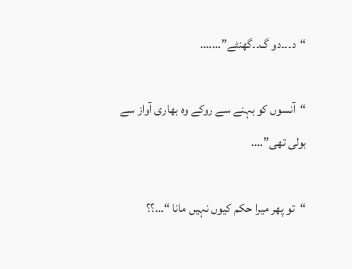“د۔۔۔دو گ۔۔گھنٹے”…….

“آنسوں کو بہنے سے روکے وہ بھاری آواز سے بولی تھی”….

“تو پھر میرا حکم کیوں نہیں مانا “…؟؟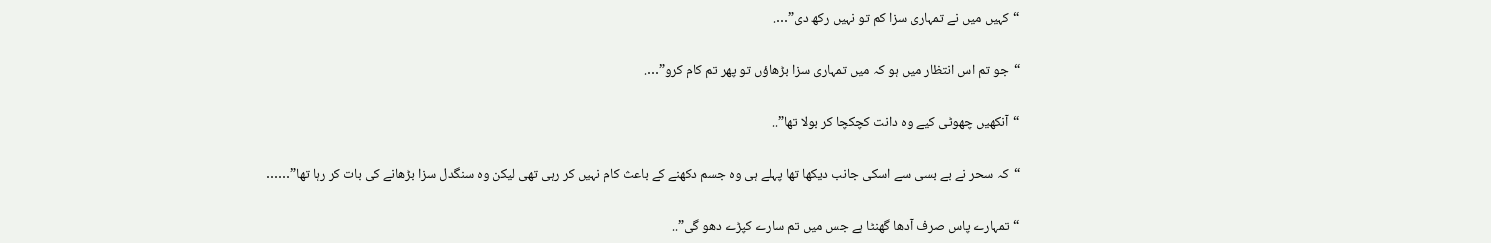“کہیں میں نے تمہاری سزا کم تو نہیں رکھ دی”….

“جو تم اس انتظار میں ہو کہ میں تمہاری سزا بڑھاؤں تو پھر تم کام کرو”….

“آنکھیں چھوٹی کیے وہ دانت کچکچا کر بولا تھا”..

“کہ سحر نے بے بسی سے اسکی جانب دیکھا تھا پہلے ہی وہ جسم دکھنے کے باعث کام نہیں کر رہی تھی لیکن وہ سنگدل سزا بڑھانے کی بات کر رہا تھا”……

“تمہارے پاس صرف آدھا گھنٹا ہے جس میں تم سارے کپڑے دھو گی”..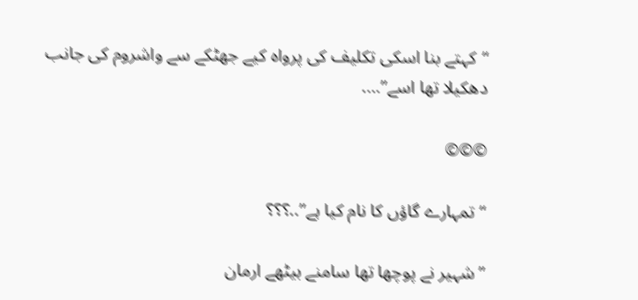“کہتے بنا اسکی تکلیف کی پرواہ کیے جھٹکے سے واشروم کی جانب دھکیلا تھا اسے”….

©©©

“تمہارے گاؤں کا نام کیا ہے”..؟؟؟

” شہیر نے پوچھا تھا سامنے بیٹھے ارمان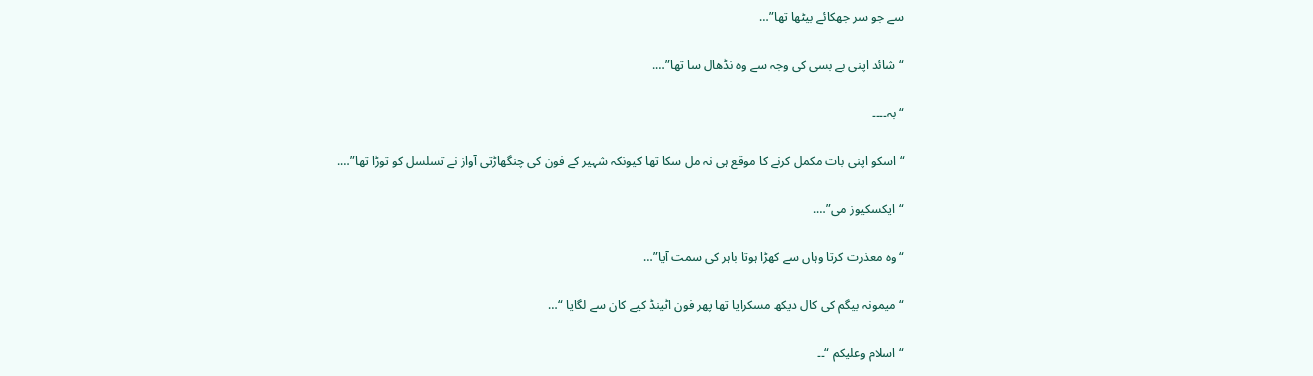سے جو سر جھکائے بیٹھا تھا”…

“شائد اپنی بے بسی کی وجہ سے وہ نڈھال سا تھا”….

“بہ۔۔۔۔

“اسکو اپنی بات مکمل کرنے کا موقع ہی نہ مل سکا تھا کیونکہ شہیر کے فون کی چنگھاڑتی آواز نے تسلسل کو توڑا تھا”….

“ایکسکیوز می”….

“وہ معذرت کرتا وہاں سے کھڑا ہوتا باہر کی سمت آیا”…

“میمونہ بیگم کی کال دیکھ مسکرایا تھا پھر فون اٹینڈ کیے کان سے لگایا “…

“اسلام وعلیکم “۔۔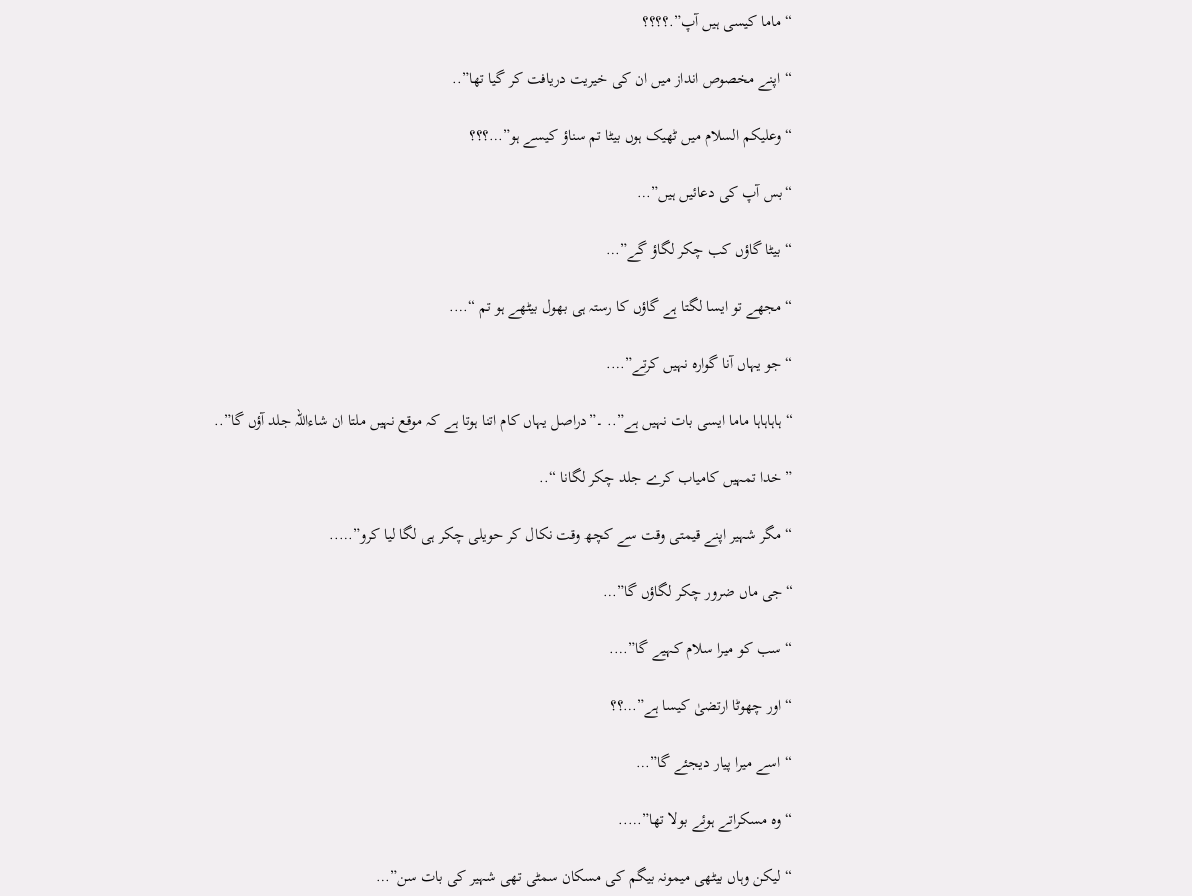“ماما کیسی ہیں آپ”.؟؟؟؟

“اپنے مخصوص انداز میں ان کی خیریت دریافت کر گیا تھا”..

“وعلیکم السلام میں ٹھیک ہوں بیٹا تم سناؤ کیسے ہو”…؟؟؟

“بس آپ کی دعائیں ہیں”…

“بیٹا گاؤں کب چکر لگاؤ گے”…

“مجھے تو ایسا لگتا ہے گاؤں کا رستہ ہی بھول بیٹھے ہو تم “….

“جو یہاں آنا گوارہ نہیں کرتے”….

“ہاہاہاہا ماما ایسی بات نہیں ہے”.. ۔”دراصل یہاں کام اتنا ہوتا ہے کہ موقع نہیں ملتا ان شاءاللہ جلد آؤں گا”..

” خدا تمہیں کامیاب کرے جلد چکر لگانا “..

“مگر شہیر اپنے قیمتی وقت سے کچھ وقت نکال کر حویلی چکر ہی لگا لیا کرو”…..

“جی ماں ضرور چکر لگاؤں گا”…

“سب کو میرا سلام کہیے گا”….

“اور چھوٹا ارتضیٰ کیسا ہے”…؟؟

“اسے میرا پیار دیجئے گا”…

“وہ مسکراتے ہوئے بولا تھا”…..

“لیکن وہاں بیٹھی میمونہ بیگم کی مسکان سمٹی تھی شہیر کی بات سن”…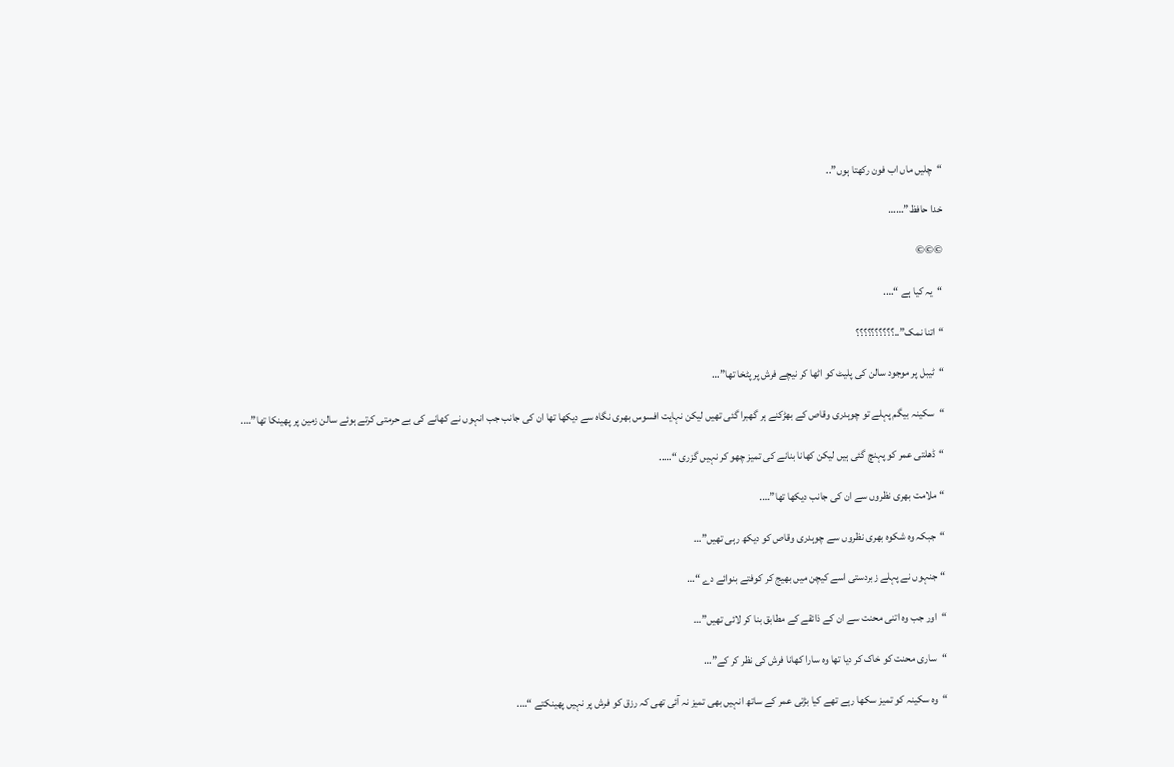“چلیں ماں اب فون رکھتا ہوں”..

خدا حافظ”……

©©©

“یہ کیا ہے “….

“اتنا نمک”..؟؟؟؟؟؟؟؟؟؟

“ٹیبل پر موجود سالن کی پلیٹ کو اٹھا کر نیچے فرش پر پٹخا تھا”…

“سکینہ بیگم پہلے تو چوہدری وقاص کے بھڑکنے ہر گھبرا گئی تھیں لیکن نہایت افسوس بھری نگاہ سے دیکھا تھا ان کی جانب جب انہوں نے کھانے کی بے حرمتی کرتے ہوئے سالن زمین پر پھینکا تھا”….

“ڈھلتی عمر کو پہنچ گئی ہیں لیکن کھانا بنانے کی تمیز چھو کر نہیں گزری “…..

“ملامت بھری نظروں سے ان کی جانب دیکھا تھا”….

“جبکہ وہ شکوہ بھری نظروں سے چوہدری وقاص کو دیکھ رہی تھیں”…

“جنہوں نے پہلے زبردستی اسے کیچن میں بھیج کر کوفتے بنوائے دے “…

“اور جب وہ اتنی محنت سے ان کے ذائقے کے مطابق بنا کر لائی تھیں”…

“ساری محنت کو خاک کر دیا تھا وہ سارا کھانا فرش کی نظر کر کے”…

“وہ سکینہ کو تمیز سکھا رہے تھے کیا بڑتی عمر کے ساتھ انہیں بھی تمیز نہ آئی تھی کہ رزق کو فرش پر نہیں پھینکتے “….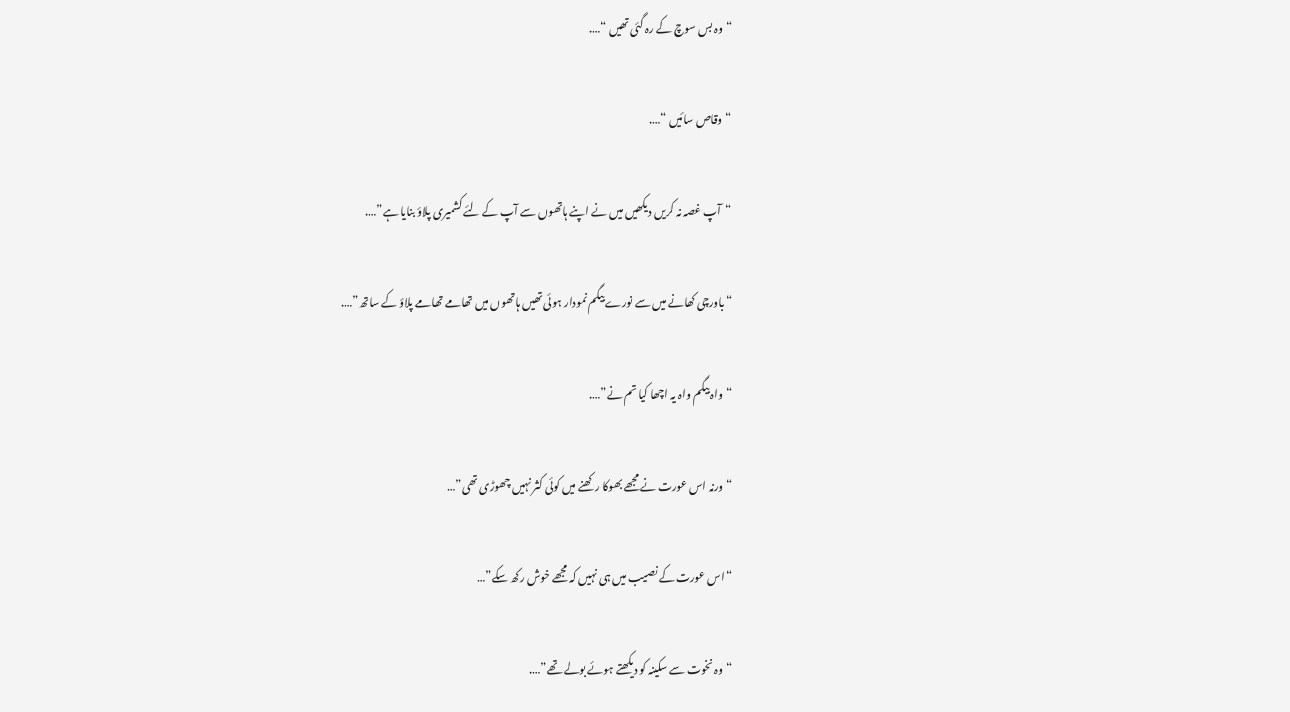“وہ بس سوچ کے رہ گئی تھیں “….

“وقاص سائیں “….

“آپ غصہ نہ کریں دیکھیں میں نے اپنے ہاتھوں سے آپ کے لئے کشمیری پلاؤ بنایا ہے”….

“باورچی کھانے میں سے نورے بیگم نمودار ہوئی تھیں ہاتھوں میں تھامے تھامے پلاؤ کے ساتھ”….

“واہ بیگم واہ یہ اچھا کیا تم نے”….

“ورنہ اس عورت نے مجھے بھوکا رکھنے میں کوئی کثر نہیں چھوڑی تھی”…

“اس عورت کے نصیب میں ہی نہیں کہ مجھے خوش رکھ سکے”…

“وہ نخوت سے سکینہ کو دیکھتے ہوئے بولے تھے”….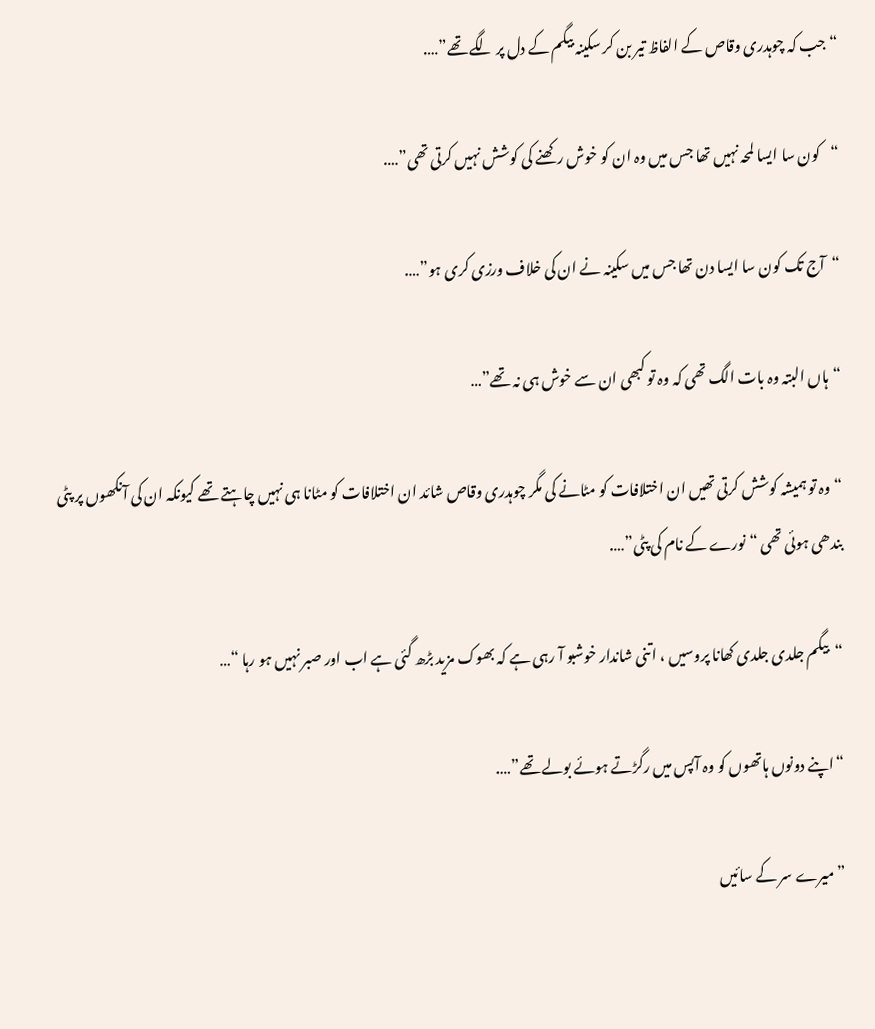“جب کہ چوہدری وقاص کے الفاظ تیر بن کر سکینہ بیگم کے دل پر لگے تھے”….

“کون سا ایسا لمحہ نہیں تھا جس میں وہ ان کو خوش رکھنے کی کوشش نہیں کرتی تھی”….

“آج تک کون سا ایسا دن تھا جس میں سکینہ نے ان کی خلاف ورزی کری ہو”….

“ہاں البتہ وہ بات الگ تھی کہ وہ تو کبھی ان سے خوش ہی نہ تھے”…

“وہ تو ہمیشہ کوشش کرتی تھیں ان اختلافات کو مٹانے کی مگر چوہدری وقاص شائد ان اختلافات کو مٹانا ہی نہیں چاہتے تھے کیونکہ ان کی آنکھوں پر پٹی بندھی ہوئی تھی “نورے کے نام کی پٹی”….

“بیگم جلدی جلدی کھانا پروسیں ، اتنی شاندار خوشبو آ رہی ہے کہ بھوک مزید بڑھ گئی ہے اب اور صبر نہیں ہو رہا “…

“اپنے دونوں ہاتھوں کو وہ آپس میں رگڑتے ہوئے بولے تھے”….

” میرے سر کے سائیں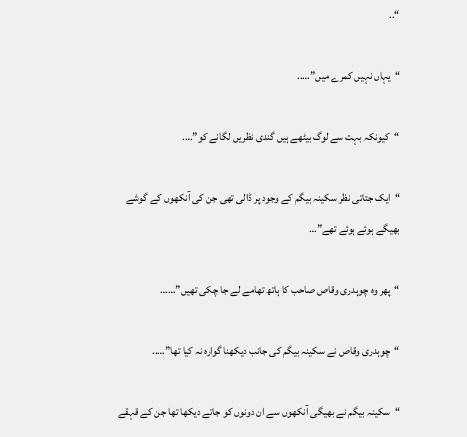“..

“یہاں نہیں کمرے میں”…..

“کیونکہ بہت سے لوگ بیٹھے ہیں گندی نظریں لگانے کو”….

“ایک جتاتی نظر سکینہ بیگم کے وجود پر ڈالی تھی جن کی آنکھوں کے گوشے بھیگے ہوئے ہوئے تھے”…

“پھر وہ چوہدری وقاص صاحب کا ہاتھ تھامے لے جا چکی تھیں”……

“چوہدری وقاص نے سکینہ بیگم کی جانب دیکھنا گوارہ نہ کیا تھا”…..

“سکینہ بیگم نے بھیگی آنکھوں سے ان دونوں کو جاتے دیکھا تھا جن کے قہقے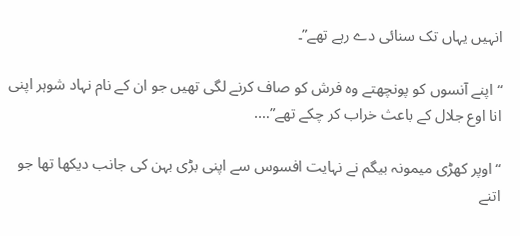انہیں یہاں تک سنائی دے رہے تھے”۔

“اپنے آنسوں کو پونچھتے وہ فرش کو صاف کرنے لگی تھیں جو ان کے نام نہاد شوہر اپنی انا اوع جلال کے باعث خراب کر چکے تھے”….

“اوپر کھڑی میمونہ بیگم نے نہایت افسوس سے اپنی بڑی بہن کی جانب دیکھا تھا جو اتنے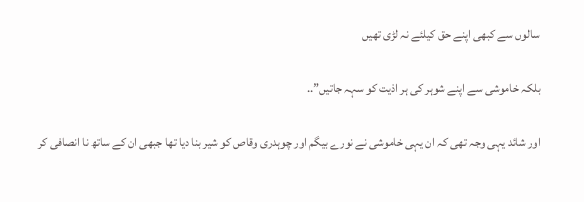سالوں سے کبھی اپنے حق کیلئے نہ لڑی تھیں

بلکہ خاموشی سے اپنے شوہر کی ہر اذیت کو سہہ جاتیں”..

اور شائد یہی وجہ تھی کہ ان یہی خاموشی نے نورے بیگم اور چوہدری وقاص کو شیر بنا دیا تھا جبھی ان کے ساتھ نا انصافی کر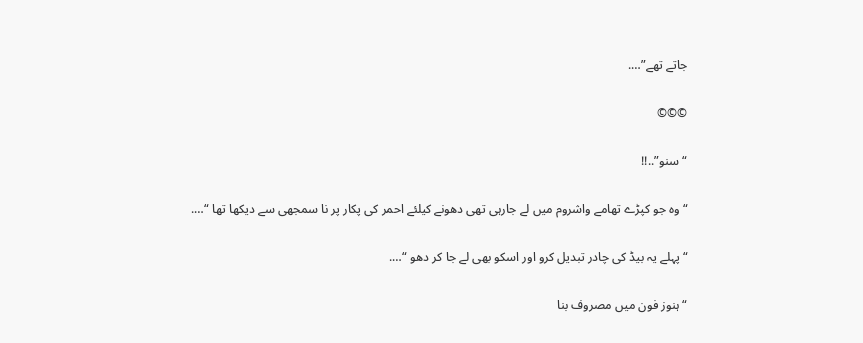جاتے تھے”….

©©©

“سنو”..!!

“وہ جو کپڑے تھامے واشروم میں لے جارہی تھی دھونے کیلئے احمر کی پکار پر نا سمجھی سے دیکھا تھا “….

“پہلے یہ بیڈ کی چادر تبدیل کرو اور اسکو بھی لے جا کر دھو “….

“ہنوز فون میں مصروف بنا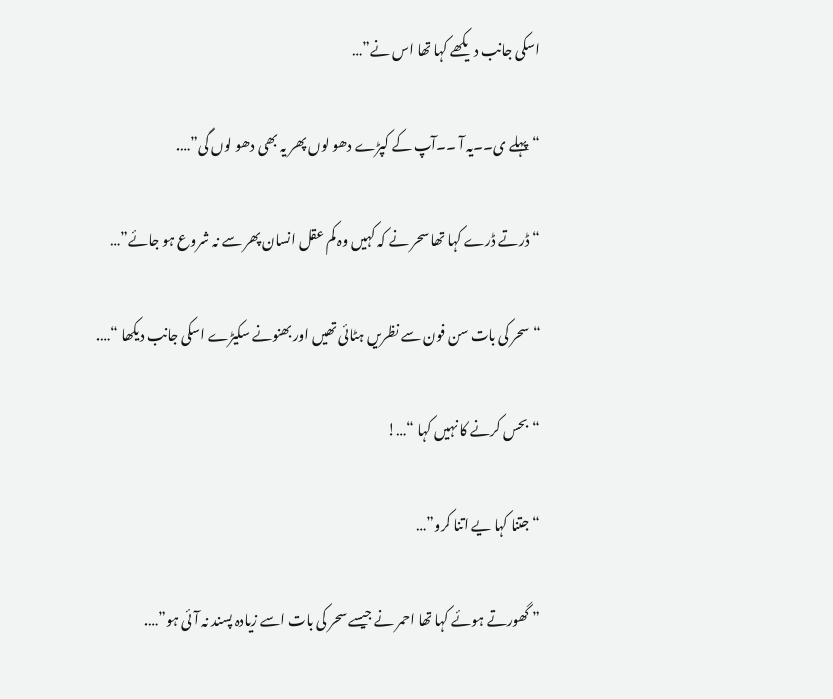اسکی جانب دیکھے کہا تھا اس نے”…

“پہلے ی۔۔یہ آ ۔۔آپ کے کپڑے دھو لوں پھر یہ بھی دھو لوں گی”….

“ڈرتے ڈرے کہا تھا سحر نے کہ کہیں وہ کم عقل انسان پھر سے نہ شروع ہو جائے”…

“سحر کی بات سن فون سے نظریں ہٹائی تھیں اور بھنونے سکیڑے اسکی جانب دیکھا “….

“بحس کرنے کا نہیں کہا “…!

“جتنا کہا یے اتنا کرو”…

” گھورتے ہوئے کہا تھا احمر نے جیسے سحر کی بات اسے زیادہ پسند نہ آئی ہو”….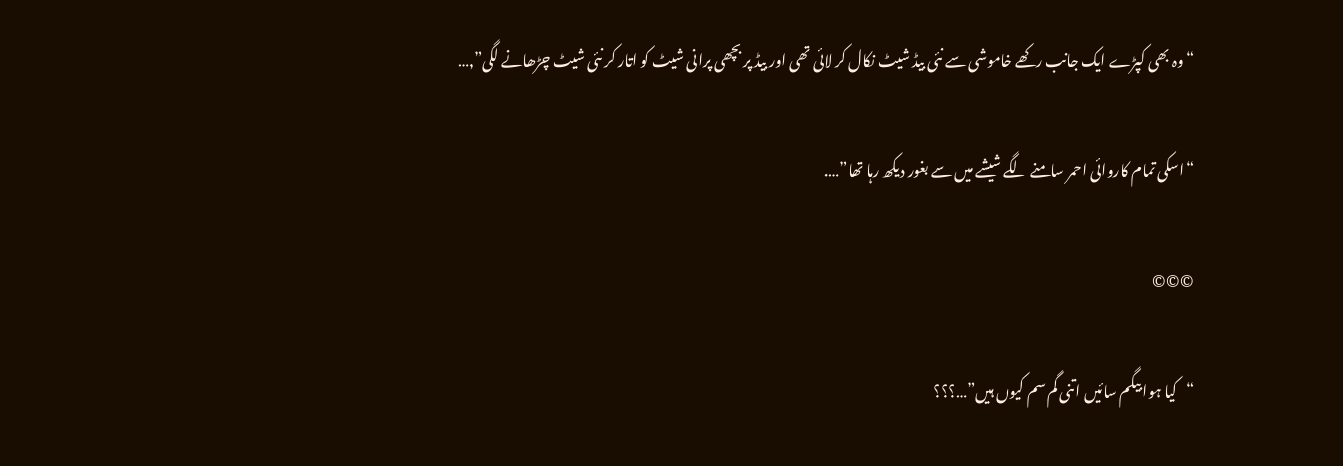“وہ بھی کپڑے ایک جانب رکھے خاموشی سے نئی بیڈ شیٹ نکال کر لائی تھی اور بیڈ پر بچھی پرانی شیٹ کو اتار کر نئی شیٹ چڑھانے لگی”٫…

“اسکی تمام کاروائی احمر سامنے لگے شیشے میں سے بغور دیکھ رہا تھا”….

©©©

“کیا ہوا بیگم سائیں اتنی گم سم کیوں ہیں”…؟؟؟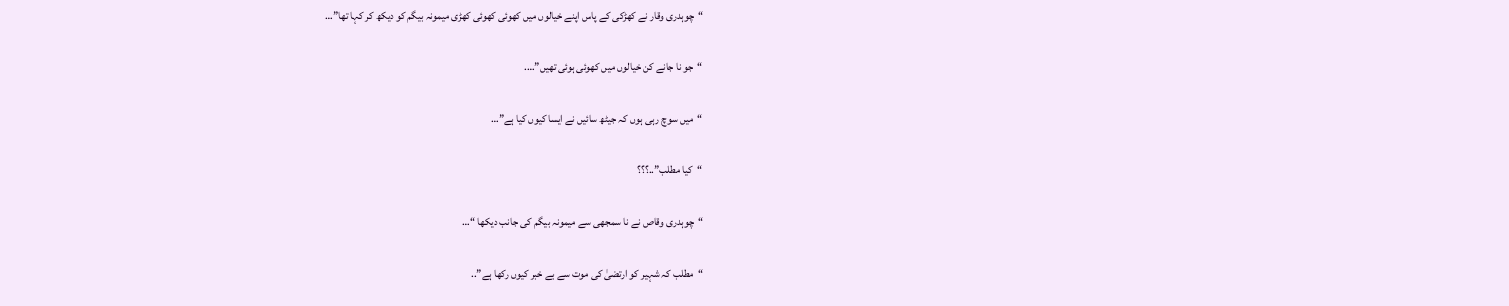“چوہدری وقار نے کھڑکی کے پاس اپنے خیالوں میں کھوئی کھوئی کھڑی میمونہ بیگم کو دیکھ کر کہا تھا”…

“جو نا جانے کن خیالوں میں کھوئی ہوئی تھیں”….

“میں سوچ رہی ہوں کہ جیٹھ سائیں نے ایسا کیوں کیا ہے”…

“کیا مطلب”..؟؟؟

“چوہدری وقاص نے نا سمجھی سے میمونہ بیگم کی جانب دیکھا “…

“مطلب کہ شہیر کو ارتضیٰ کی موت سے بے خبر کیوں رکھا ہے”..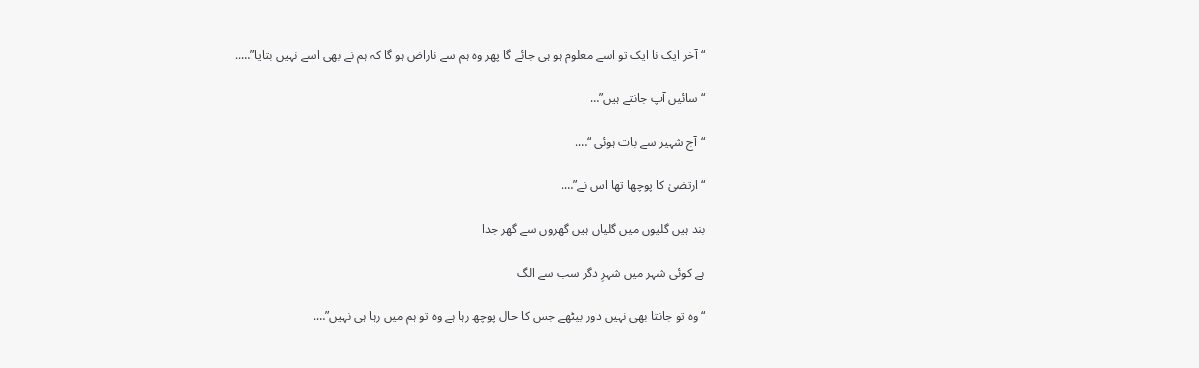“آخر ایک نا ایک تو اسے معلوم ہو ہی جائے گا پھر وہ ہم سے ناراض ہو گا کہ ہم نے بھی اسے نہیں بتایا”…..

“سائیں آپ جانتے ہیں”…

“آج شہیر سے بات ہوئی “….

“ارتضیٰ کا پوچھا تھا اس نے”….

بند ہیں گلیوں میں گلیاں ہیں گھروں سے گھر جدا

ہے کوئی شہر میں شہرِ دگر سب سے الگ

“وہ تو جانتا بھی نہیں دور بیٹھے جس کا حال پوچھ رہا ہے وہ تو ہم میں رہا ہی نہیں”….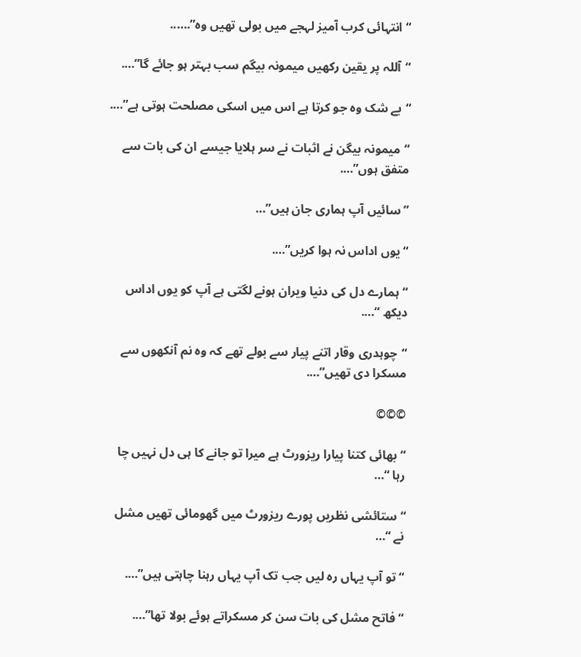“انتہائی کرب آمیز لہجے میں بولی تھیں وہ”.…..

“آللہ پر یقین رکھیں میمونہ بیگم سب بہتر ہو جائے گا”….

“بے شک وہ جو کرتا ہے اس میں اسکی مصلحت ہوتی ہے”….

“میمونہ بیگن نے اثبات نے سر ہلایا جیسے ان کی بات سے متفق ہوں”….

” سائیں آپ ہماری جان ہیں”…

“یوں اداس نہ ہوا کریں”….

“ہمارے دل کی دنیا ویران ہونے لگتی ہے آپ کو یوں اداس دیکھ “….

“چوہدری وقار اتنے پیار سے بولے تھے کہ وہ نم آنکھوں سے مسکرا دی تھیں”….

©©©

“بھائی کتنا پیارا ریزورٹ ہے میرا تو جانے کا ہی دل نہیں چا رہا “…

“ستائشی نظریں پورے ریزورٹ میں گھومائی تھیں مشل نے “…

“تو آپ یہاں رہ لیں جب تک آپ یہاں رہنا چاہتی ہیں”….

“فاتح مشل کی بات سن کر مسکراتے ہوئے بولا تھا”….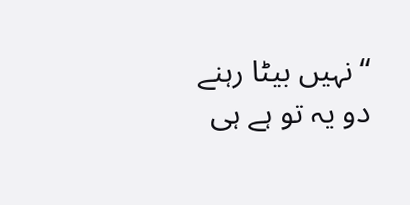“نہیں بیٹا رہنے دو یہ تو ہے ہی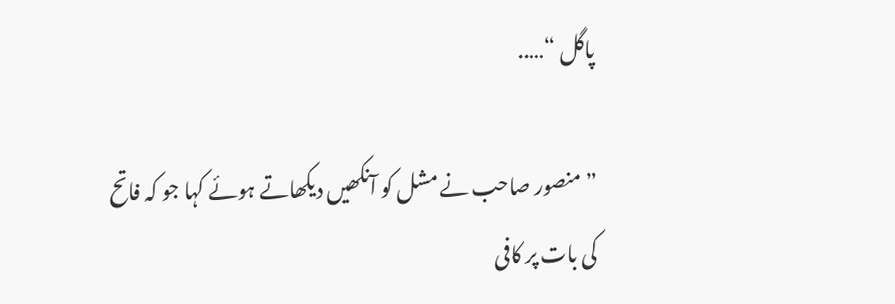پاگل “…..

” منصور صاحب نے مشل کو آنکھیں دیکھاتے ہوئے کہا جو کہ فاتح کی بات پر کافی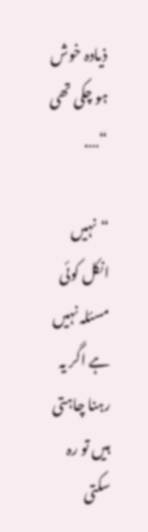ذیادہ خوش ہو چکی تھی “….

“نہیں انکل کوئی مسئلہ نہیں ہے اگر یہ رہنا چاہتی ہیں تو رہ سکتی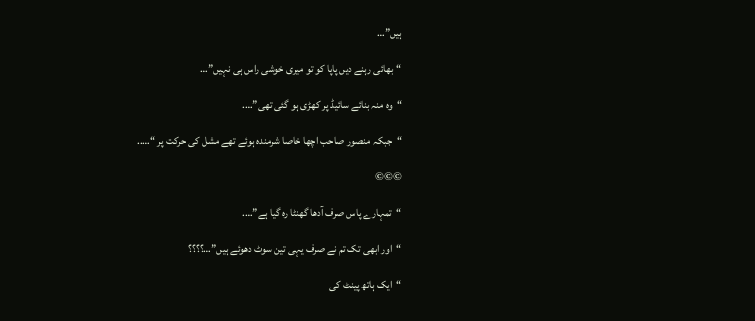ہیں”…

“بھائی رہنے دیں پاپا کو تو میری خوشی راس ہی نہیں”…

“وہ منہ بنائے سائیڈ پر کھڑی ہو گئی تھی”….

“جبکہ منصور صاحب اچھا خاصا شرمندہ ہوئے تھے مشل کی حرکت پر “…..

©©©

“تمہارے پاس صرف آدھا گھنٹا رہ گیا ہے”….

“اور ابھی تک تم نے صرف یہی تین سوٹ دھوئے ہیں”…؟؟؟؟

“ایک ہاتھ پینٹ کی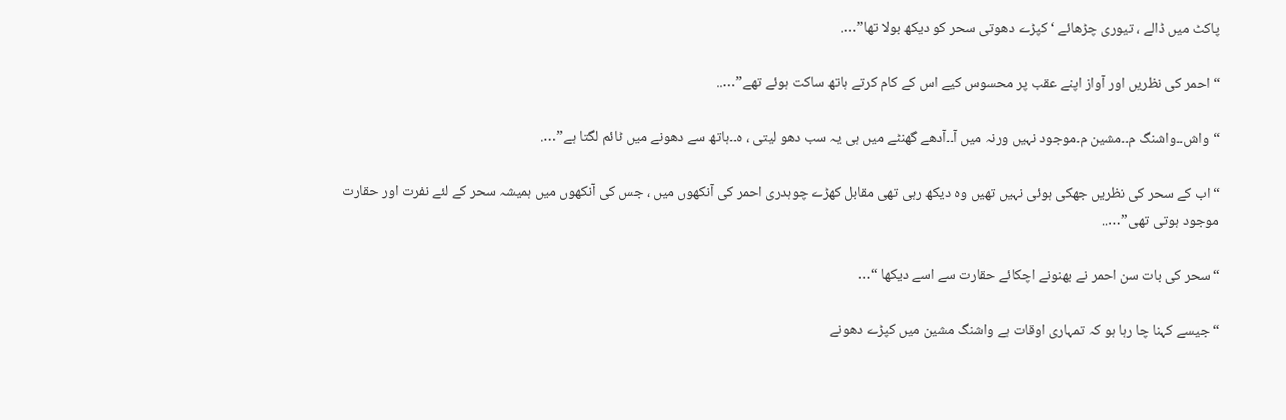پاکٹ میں ڈالے ، تیوری چڑھائے ‘ کپڑے دھوتی سحر کو دیکھ بولا تھا”….

“احمر کی نظریں اور آواز اپنے عقب پر محسوس کیے اس کے کام کرتے ہاتھ ساکت ہوئے تھے”…..

“واش۔۔واشنگ م۔۔مشین م۔موجود نہیں ورنہ میں آ۔۔آدھے گھنٹے میں ہی یہ سب دھو لیتی ، ہ۔۔ہاتھ سے دھونے میں ٹائم لگتا ہے”….

“اب کے سحر کی نظریں جھکی ہوئی نہیں تھیں وہ دیکھ رہی تھی مقابل کھڑے چوہدری احمر کی آنکھوں میں ، جس کی آنکھوں میں ہمیشہ سحر کے لئے نفرت اور حقارت موجود ہوتی تھی”…..

“سحر کی بات سن احمر نے بھنونے اچکائے حقارت سے اسے دیکھا “…

“جیسے کہنا چا رہا ہو کہ تمہاری اوقات ہے واشنگ مشین میں کپڑے دھونے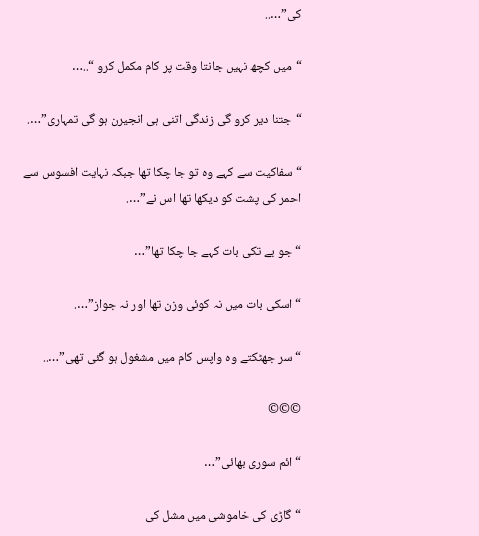کی”…..

“میں کچھ نہیں جانتا وقت پر کام مکمل کرو “..…

“جتنا دیر کرو گی زندگی اتنی ہی انجیرن ہو گی تمہاری”….

“سفاکیت سے کہے وہ تو جا چکا تھا جبکہ نہایت افسوس سے احمر کی پشت کو دیکھا تھا اس نے”….

“جو بے تکی بات کہے جا چکا تھا”…

“اسکی بات میں نہ کوئی وزن تھا اور نہ جواز”….

“سر جھٹکتے وہ واپس کام میں مشغول ہو گئی تھی”…..

©©©

“ائم سوری بھائی”…

“گاڑی کی خاموشی میں مشل کی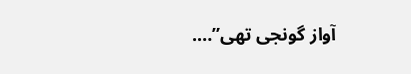آواز گونجی تھی”….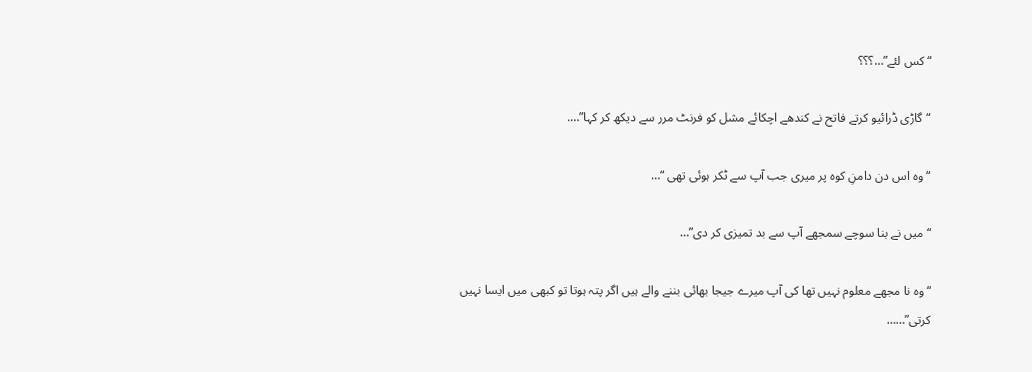“کس لئے”…؟؟؟

“گاڑی ڈرائیو کرتے فاتح نے کندھے اچکائے مشل کو فرنٹ مرر سے دیکھ کر کہا”….

“وہ اس دن دامنِ کوہ پر میری جب آپ سے ٹکر ہوئی تھی “…

“میں نے بنا سوچے سمجھے آپ سے بد تمیزی کر دی”…

“وہ نا مجھے معلوم نہیں تھا کی آپ میرے جیجا بھائی بننے والے ہیں اگر پتہ ہوتا تو کبھی میں ایسا نہیں کرتی”……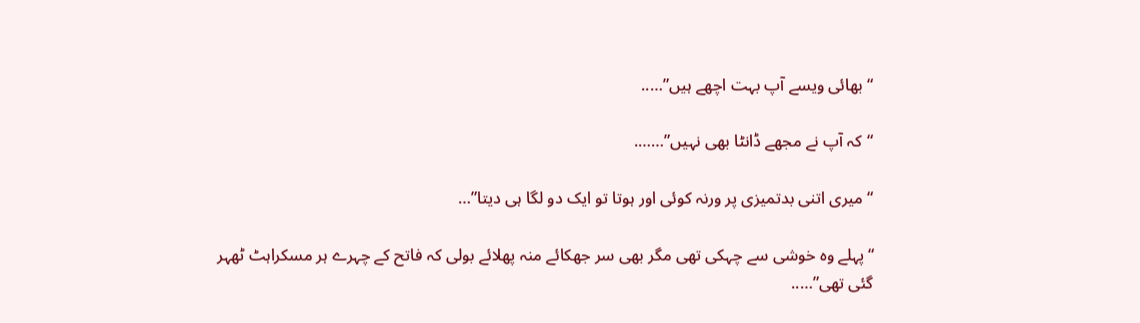“بھائی ویسے آپ بہت اچھے ہیں”…..

“کہ آپ نے مجھے ڈانٹا بھی نہیں”…….

“میری اتنی بدتمیزی پر ورنہ کوئی اور ہوتا تو ایک دو لگا ہی دیتا”…

“پہلے وہ خوشی سے چہکی تھی مگر بھی سر جھکائے منہ پھلائے بولی کہ فاتح کے چہرے ہر مسکراہٹ ٹھہر گئی تھی”…..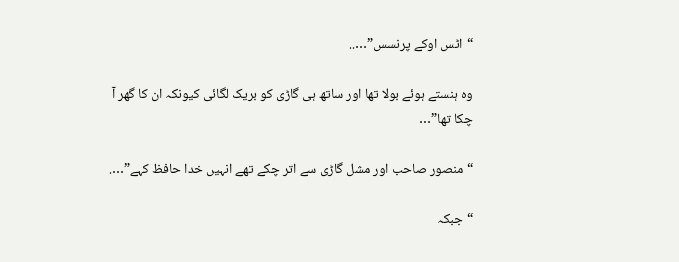“اٹس اوکے پرنسس”…..

وہ ہنستے ہوئے بولا تھا اور ساتھ ہی گاڑی کو بریک لگائی کیونکہ ان کا گھر آ چکا تھا”…

“منصور صاحب اور مشل گاڑی سے اتر چکے تھے انہیں خدا حافظ کہے”….

“جبکہ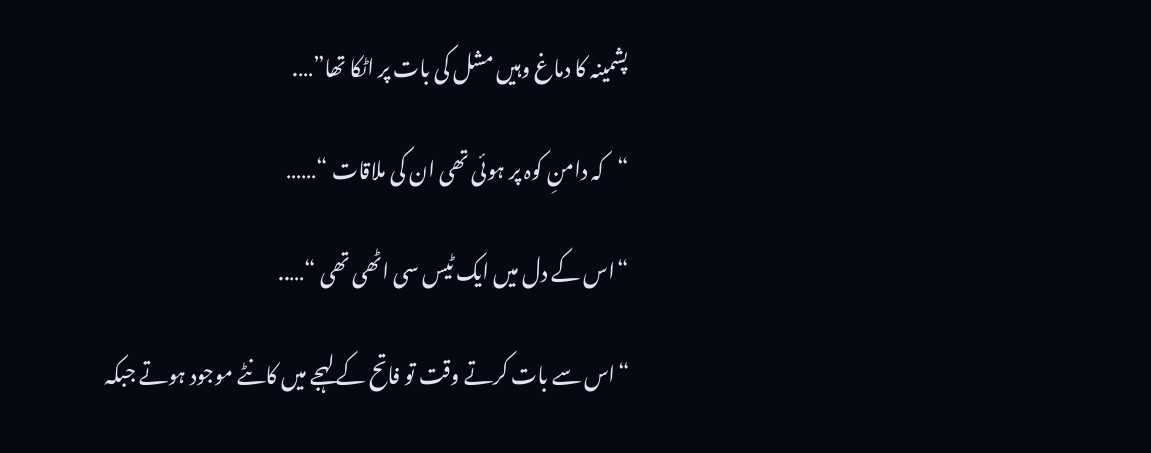پشمینہ کا دماغ وہیں مشل کی بات پر اٹکا تھا”….

“کہ دامنِ کوہ پر ہوئی تھی ان کی ملاقات “……

“اس کے دل میں ایک ٹیس سی اٹھی تھی “…..

“اس سے بات کرتے وقت تو فاتح کے لہجے میں کانٹے موجود ہوتے جبکہ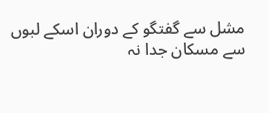مشل سے گفتگو کے دوران اسکے لبوں سے مسکان جدا نہ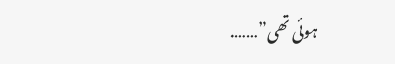ہوئی تھی”…….